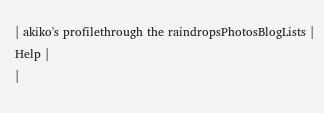| akiko's profilethrough the raindropsPhotosBlogLists | Help |
|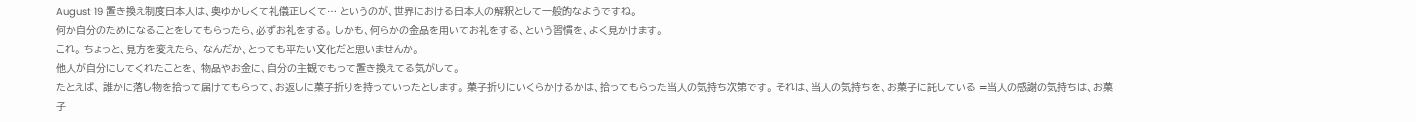August 19 置き換え制度日本人は、奥ゆかしくて礼儀正しくて… というのが、世界における日本人の解釈として一般的なようですね。
何か自分のためになることをしてもらったら、必ずお礼をする。 しかも、何らかの金品を用いてお礼をする、という習慣を、よく見かけます。
これ。 ちょっと、見方を変えたら、 なんだか、とっても平たい文化だと思いませんか。
他人が自分にしてくれたことを、 物品やお金に、自分の主観でもって置き換えてる気がして。
たとえば、 誰かに落し物を拾って届けてもらって、お返しに菓子折りを持っていったとします。 菓子折りにいくらかけるかは、拾ってもらった当人の気持ち次第です。 それは、当人の気持ちを、お菓子に託している =当人の感謝の気持ちは、お菓子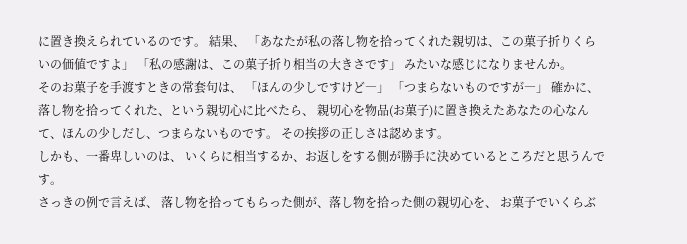に置き換えられているのです。 結果、 「あなたが私の落し物を拾ってくれた親切は、この菓子折りくらいの価値ですよ」 「私の感謝は、この菓子折り相当の大きさです」 みたいな感じになりませんか。
そのお菓子を手渡すときの常套句は、 「ほんの少しですけど―」 「つまらないものですが―」 確かに、落し物を拾ってくれた、という親切心に比べたら、 親切心を物品(お菓子)に置き換えたあなたの心なんて、ほんの少しだし、つまらないものです。 その挨拶の正しさは認めます。
しかも、一番卑しいのは、 いくらに相当するか、お返しをする側が勝手に決めているところだと思うんです。
さっきの例で言えば、 落し物を拾ってもらった側が、落し物を拾った側の親切心を、 お菓子でいくらぶ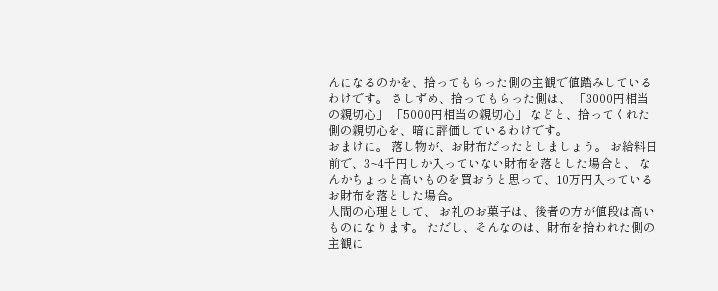んになるのかを、拾ってもらった側の主観で値踏みしているわけです。 さしずめ、拾ってもらった側は、 「3000円相当の親切心」 「5000円相当の親切心」 などと、拾ってくれた側の親切心を、暗に評価しているわけです。
おまけに。 落し物が、お財布だったとしましょう。 お給料日前で、3~4千円しか入っていない財布を落とした場合と、 なんかちょっと高いものを買おうと思って、10万円入っているお財布を落とした場合。
人間の心理として、 お礼のお菓子は、後者の方が値段は高いものになります。 ただし、そんなのは、財布を拾われた側の主観に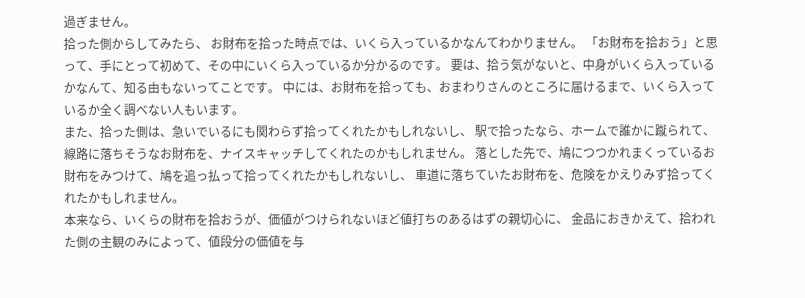過ぎません。
拾った側からしてみたら、 お財布を拾った時点では、いくら入っているかなんてわかりません。 「お財布を拾おう」と思って、手にとって初めて、その中にいくら入っているか分かるのです。 要は、拾う気がないと、中身がいくら入っているかなんて、知る由もないってことです。 中には、お財布を拾っても、おまわりさんのところに届けるまで、いくら入っているか全く調べない人もいます。
また、拾った側は、急いでいるにも関わらず拾ってくれたかもしれないし、 駅で拾ったなら、ホームで誰かに蹴られて、線路に落ちそうなお財布を、ナイスキャッチしてくれたのかもしれません。 落とした先で、鳩につつかれまくっているお財布をみつけて、鳩を追っ払って拾ってくれたかもしれないし、 車道に落ちていたお財布を、危険をかえりみず拾ってくれたかもしれません。
本来なら、いくらの財布を拾おうが、価値がつけられないほど値打ちのあるはずの親切心に、 金品におきかえて、拾われた側の主観のみによって、値段分の価値を与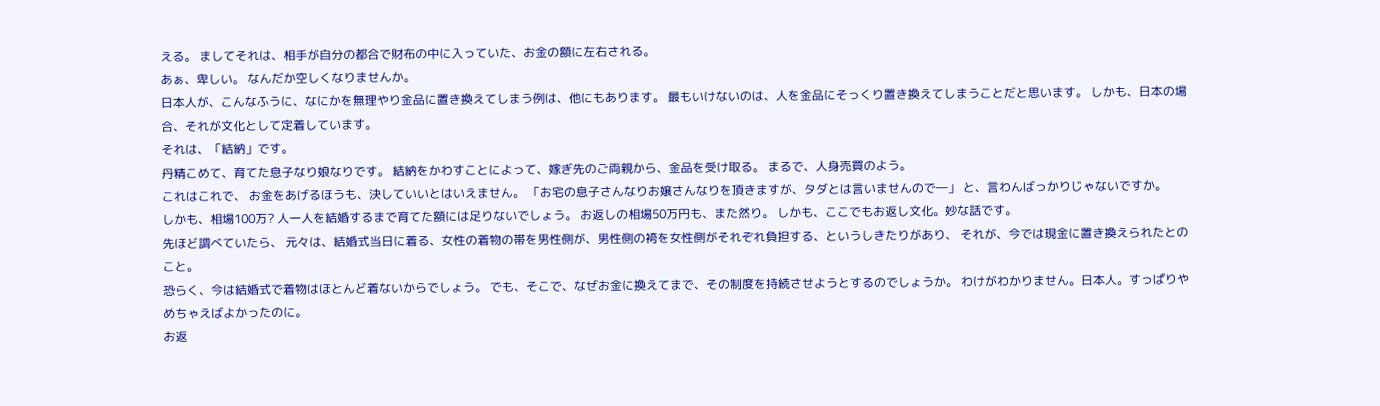える。 ましてそれは、相手が自分の都合で財布の中に入っていた、お金の額に左右される。
あぁ、卑しい。 なんだか空しくなりませんか。
日本人が、こんなふうに、なにかを無理やり金品に置き換えてしまう例は、他にもあります。 最もいけないのは、人を金品にそっくり置き換えてしまうことだと思います。 しかも、日本の場合、それが文化として定着しています。
それは、「結納」です。
丹精こめて、育てた息子なり娘なりです。 結納をかわすことによって、嫁ぎ先のご両親から、金品を受け取る。 まるで、人身売買のよう。
これはこれで、 お金をあげるほうも、決していいとはいえません。 「お宅の息子さんなりお嬢さんなりを頂きますが、タダとは言いませんので―」 と、言わんばっかりじゃないですか。
しかも、相場100万? 人一人を結婚するまで育てた額には足りないでしょう。 お返しの相場50万円も、また然り。 しかも、ここでもお返し文化。妙な話です。
先ほど調べていたら、 元々は、結婚式当日に着る、女性の着物の帯を男性側が、男性側の袴を女性側がそれぞれ負担する、というしきたりがあり、 それが、今では現金に置き換えられたとのこと。
恐らく、今は結婚式で着物はほとんど着ないからでしょう。 でも、そこで、なぜお金に換えてまで、その制度を持続させようとするのでしょうか。 わけがわかりません。日本人。すっぱりやめちゃえばよかったのに。
お返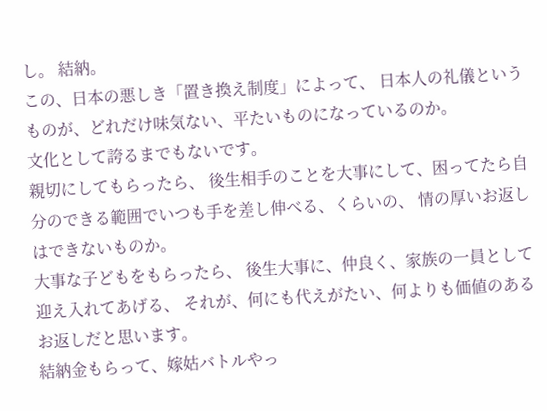し。 結納。
この、日本の悪しき「置き換え制度」によって、 日本人の礼儀というものが、どれだけ味気ない、平たいものになっているのか。
文化として誇るまでもないです。
親切にしてもらったら、 後生相手のことを大事にして、困ってたら自分のできる範囲でいつも手を差し伸べる、くらいの、 情の厚いお返しはできないものか。
大事な子どもをもらったら、 後生大事に、仲良く、家族の一員として迎え入れてあげる、 それが、何にも代えがたい、何よりも価値のあるお返しだと思います。
結納金もらって、嫁姑バトルやっ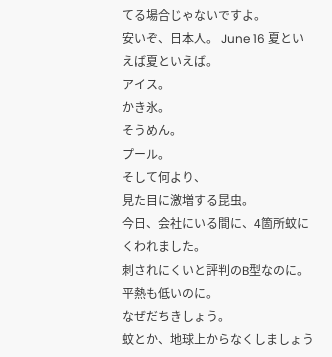てる場合じゃないですよ。
安いぞ、日本人。 June 16 夏といえば夏といえば。
アイス。
かき氷。
そうめん。
プール。
そして何より、
見た目に激増する昆虫。
今日、会社にいる間に、4箇所蚊にくわれました。
刺されにくいと評判のB型なのに。
平熱も低いのに。
なぜだちきしょう。
蚊とか、地球上からなくしましょう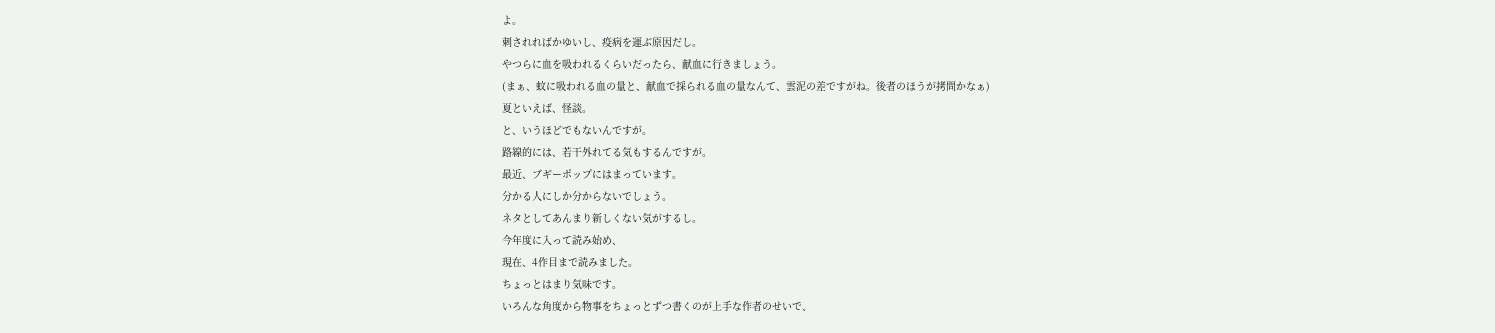よ。
刺されればかゆいし、疫病を運ぶ原因だし。
やつらに血を吸われるくらいだったら、献血に行きましょう。
(まぁ、蚊に吸われる血の量と、献血で採られる血の量なんて、雲泥の差ですがね。後者のほうが拷問かなぁ)
夏といえば、怪談。
と、いうほどでもないんですが。
路線的には、若干外れてる気もするんですが。
最近、ブギーポップにはまっています。
分かる人にしか分からないでしょう。
ネタとしてあんまり新しくない気がするし。
今年度に入って読み始め、
現在、4作目まで読みました。
ちょっとはまり気味です。
いろんな角度から物事をちょっとずつ書くのが上手な作者のせいで、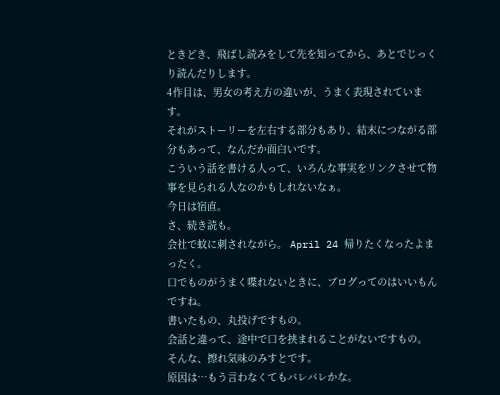ときどき、飛ばし読みをして先を知ってから、あとでじっくり読んだりします。
4作目は、男女の考え方の違いが、うまく表現されています。
それがストーリーを左右する部分もあり、結末につながる部分もあって、なんだか面白いです。
こういう話を書ける人って、いろんな事実をリンクさせて物事を見られる人なのかもしれないなぁ。
今日は宿直。
さ、続き読も。
会社で蚊に刺されながら。 April 24 帰りたくなったよまったく。
口でものがうまく喋れないときに、ブログってのはいいもんですね。
書いたもの、丸投げですもの。
会話と違って、途中で口を挟まれることがないですもの。
そんな、擦れ気味のみすとです。
原因は…もう言わなくてもバレバレかな。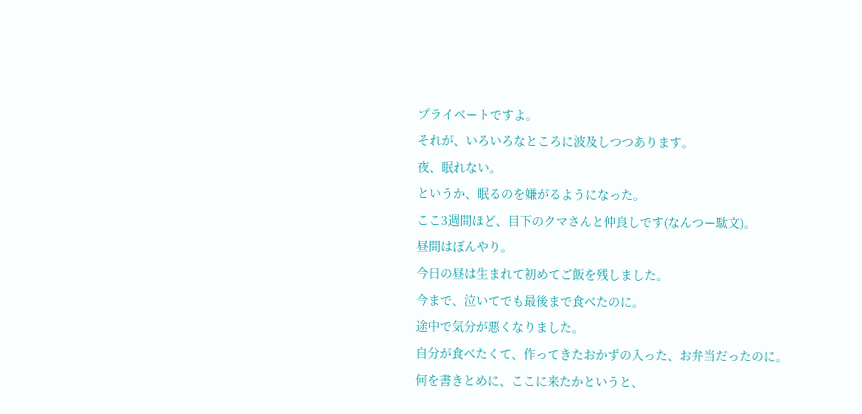プライベートですよ。
それが、いろいろなところに波及しつつあります。
夜、眠れない。
というか、眠るのを嫌がるようになった。
ここ3週間ほど、目下のクマさんと仲良しです(なんつー駄文)。
昼間はぼんやり。
今日の昼は生まれて初めてご飯を残しました。
今まで、泣いてでも最後まで食べたのに。
途中で気分が悪くなりました。
自分が食べたくて、作ってきたおかずの入った、お弁当だったのに。
何を書きとめに、ここに来たかというと、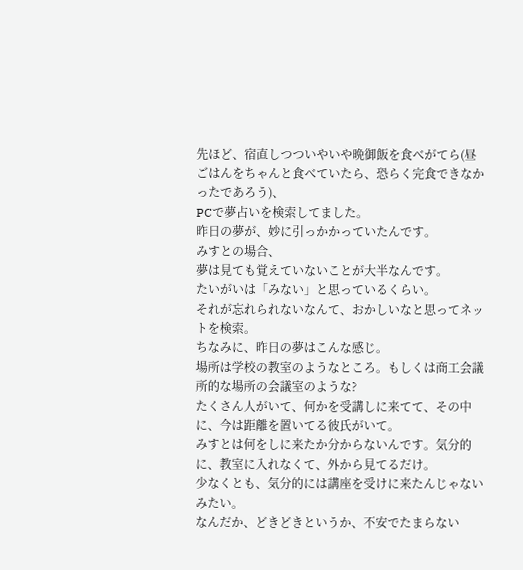先ほど、宿直しつついやいや晩御飯を食べがてら(昼ごはんをちゃんと食べていたら、恐らく完食できなかったであろう)、
PCで夢占いを検索してました。
昨日の夢が、妙に引っかかっていたんです。
みすとの場合、
夢は見ても覚えていないことが大半なんです。
たいがいは「みない」と思っているくらい。
それが忘れられないなんて、おかしいなと思ってネットを検索。
ちなみに、昨日の夢はこんな感じ。
場所は学校の教室のようなところ。もしくは商工会議所的な場所の会議室のような?
たくさん人がいて、何かを受講しに来てて、その中に、今は距離を置いてる彼氏がいて。
みすとは何をしに来たか分からないんです。気分的に、教室に入れなくて、外から見てるだけ。
少なくとも、気分的には講座を受けに来たんじゃないみたい。
なんだか、どきどきというか、不安でたまらない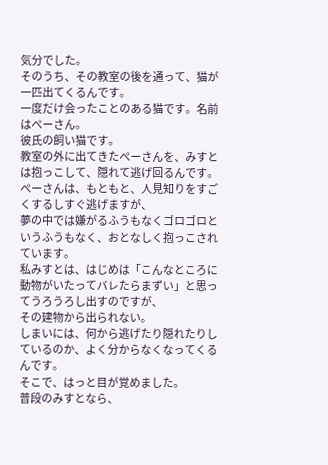気分でした。
そのうち、その教室の後を通って、猫が一匹出てくるんです。
一度だけ会ったことのある猫です。名前はぺーさん。
彼氏の飼い猫です。
教室の外に出てきたぺーさんを、みすとは抱っこして、隠れて逃げ回るんです。
ぺーさんは、もともと、人見知りをすごくするしすぐ逃げますが、
夢の中では嫌がるふうもなくゴロゴロというふうもなく、おとなしく抱っこされています。
私みすとは、はじめは「こんなところに動物がいたってバレたらまずい」と思ってうろうろし出すのですが、
その建物から出られない。
しまいには、何から逃げたり隠れたりしているのか、よく分からなくなってくるんです。
そこで、はっと目が覚めました。
普段のみすとなら、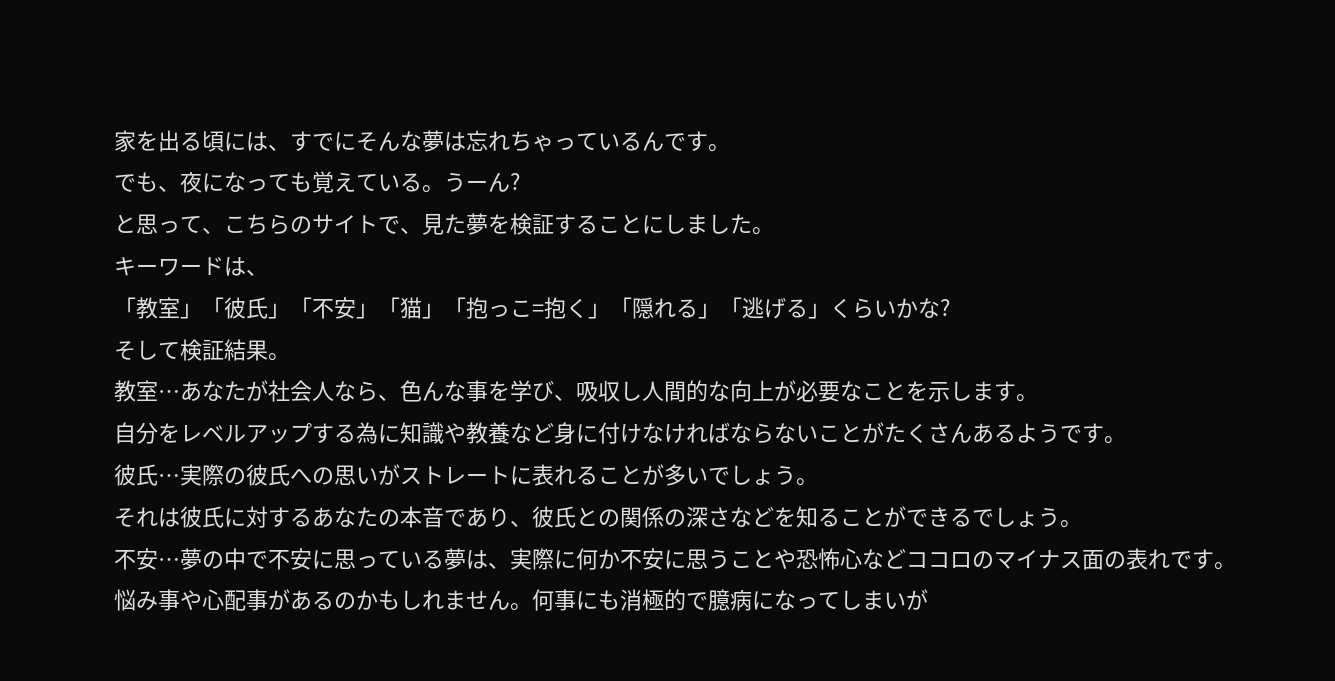家を出る頃には、すでにそんな夢は忘れちゃっているんです。
でも、夜になっても覚えている。うーん?
と思って、こちらのサイトで、見た夢を検証することにしました。
キーワードは、
「教室」「彼氏」「不安」「猫」「抱っこ=抱く」「隠れる」「逃げる」くらいかな?
そして検証結果。
教室…あなたが社会人なら、色んな事を学び、吸収し人間的な向上が必要なことを示します。
自分をレベルアップする為に知識や教養など身に付けなければならないことがたくさんあるようです。
彼氏…実際の彼氏への思いがストレートに表れることが多いでしょう。
それは彼氏に対するあなたの本音であり、彼氏との関係の深さなどを知ることができるでしょう。
不安…夢の中で不安に思っている夢は、実際に何か不安に思うことや恐怖心などココロのマイナス面の表れです。
悩み事や心配事があるのかもしれません。何事にも消極的で臆病になってしまいが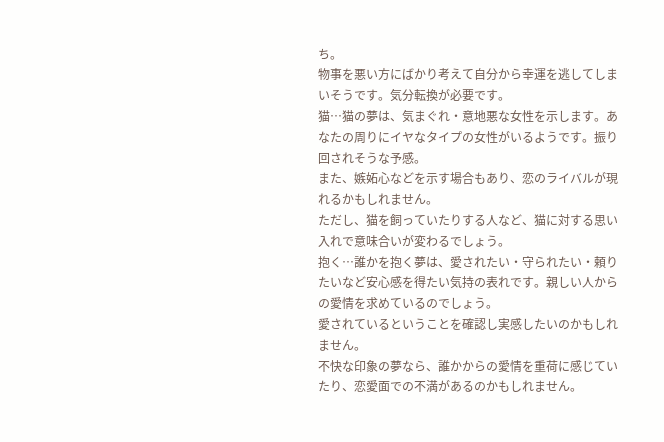ち。
物事を悪い方にばかり考えて自分から幸運を逃してしまいそうです。気分転換が必要です。
猫…猫の夢は、気まぐれ・意地悪な女性を示します。あなたの周りにイヤなタイプの女性がいるようです。振り回されそうな予感。
また、嫉妬心などを示す場合もあり、恋のライバルが現れるかもしれません。
ただし、猫を飼っていたりする人など、猫に対する思い入れで意味合いが変わるでしょう。
抱く…誰かを抱く夢は、愛されたい・守られたい・頼りたいなど安心感を得たい気持の表れです。親しい人からの愛情を求めているのでしょう。
愛されているということを確認し実感したいのかもしれません。
不快な印象の夢なら、誰かからの愛情を重荷に感じていたり、恋愛面での不満があるのかもしれません。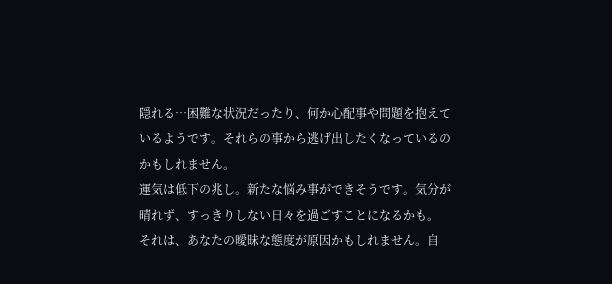隠れる…困難な状況だったり、何か心配事や問題を抱えているようです。それらの事から逃げ出したくなっているのかもしれません。
運気は低下の兆し。新たな悩み事ができそうです。気分が晴れず、すっきりしない日々を過ごすことになるかも。
それは、あなたの曖昧な態度が原因かもしれません。自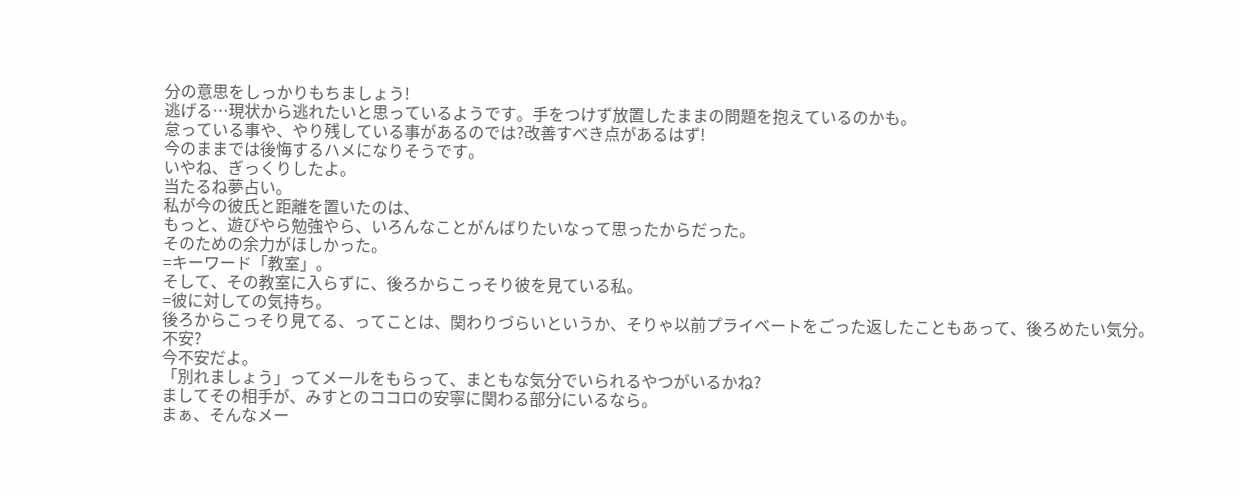分の意思をしっかりもちましょう!
逃げる…現状から逃れたいと思っているようです。手をつけず放置したままの問題を抱えているのかも。
怠っている事や、やり残している事があるのでは?改善すべき点があるはず!
今のままでは後悔するハメになりそうです。
いやね、ぎっくりしたよ。
当たるね夢占い。
私が今の彼氏と距離を置いたのは、
もっと、遊びやら勉強やら、いろんなことがんばりたいなって思ったからだった。
そのための余力がほしかった。
=キーワード「教室」。
そして、その教室に入らずに、後ろからこっそり彼を見ている私。
=彼に対しての気持ち。
後ろからこっそり見てる、ってことは、関わりづらいというか、そりゃ以前プライベートをごった返したこともあって、後ろめたい気分。
不安?
今不安だよ。
「別れましょう」ってメールをもらって、まともな気分でいられるやつがいるかね?
ましてその相手が、みすとのココロの安寧に関わる部分にいるなら。
まぁ、そんなメー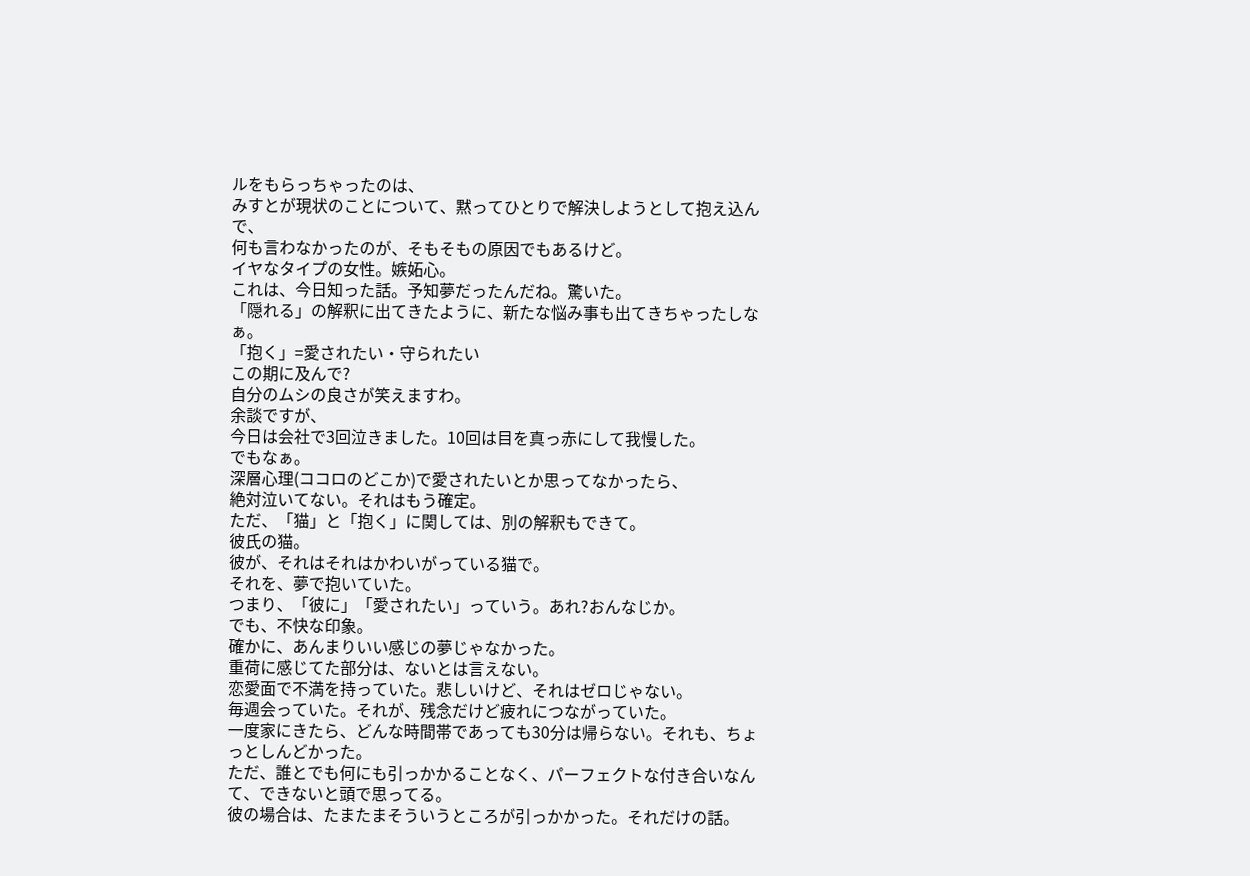ルをもらっちゃったのは、
みすとが現状のことについて、黙ってひとりで解決しようとして抱え込んで、
何も言わなかったのが、そもそもの原因でもあるけど。
イヤなタイプの女性。嫉妬心。
これは、今日知った話。予知夢だったんだね。驚いた。
「隠れる」の解釈に出てきたように、新たな悩み事も出てきちゃったしなぁ。
「抱く」=愛されたい・守られたい
この期に及んで?
自分のムシの良さが笑えますわ。
余談ですが、
今日は会社で3回泣きました。10回は目を真っ赤にして我慢した。
でもなぁ。
深層心理(ココロのどこか)で愛されたいとか思ってなかったら、
絶対泣いてない。それはもう確定。
ただ、「猫」と「抱く」に関しては、別の解釈もできて。
彼氏の猫。
彼が、それはそれはかわいがっている猫で。
それを、夢で抱いていた。
つまり、「彼に」「愛されたい」っていう。あれ?おんなじか。
でも、不快な印象。
確かに、あんまりいい感じの夢じゃなかった。
重荷に感じてた部分は、ないとは言えない。
恋愛面で不満を持っていた。悲しいけど、それはゼロじゃない。
毎週会っていた。それが、残念だけど疲れにつながっていた。
一度家にきたら、どんな時間帯であっても30分は帰らない。それも、ちょっとしんどかった。
ただ、誰とでも何にも引っかかることなく、パーフェクトな付き合いなんて、できないと頭で思ってる。
彼の場合は、たまたまそういうところが引っかかった。それだけの話。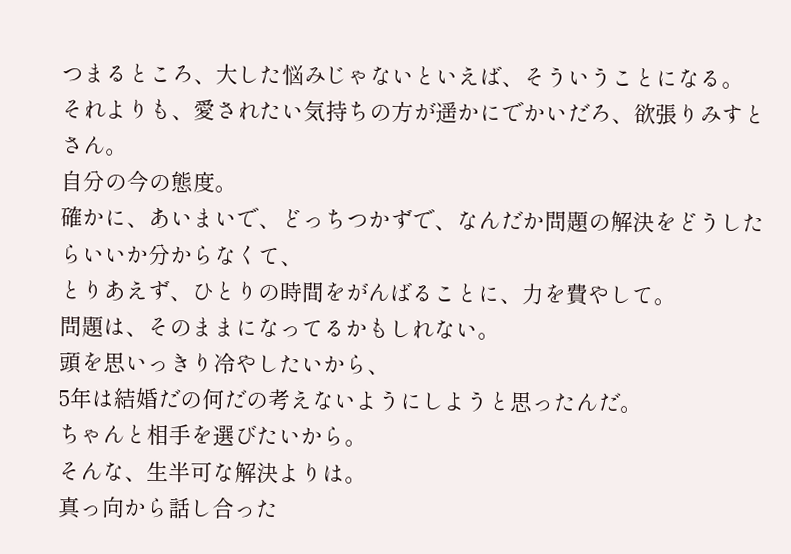つまるところ、大した悩みじゃないといえば、そういうことになる。
それよりも、愛されたい気持ちの方が遥かにでかいだろ、欲張りみすとさん。
自分の今の態度。
確かに、あいまいで、どっちつかずで、なんだか問題の解決をどうしたらいいか分からなくて、
とりあえず、ひとりの時間をがんばることに、力を費やして。
問題は、そのままになってるかもしれない。
頭を思いっきり冷やしたいから、
5年は結婚だの何だの考えないようにしようと思ったんだ。
ちゃんと相手を選びたいから。
そんな、生半可な解決よりは。
真っ向から話し合った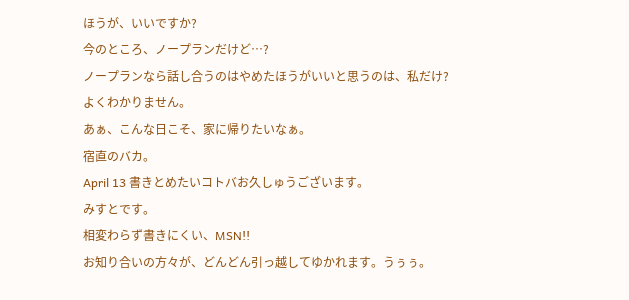ほうが、いいですか?
今のところ、ノープランだけど…?
ノープランなら話し合うのはやめたほうがいいと思うのは、私だけ?
よくわかりません。
あぁ、こんな日こそ、家に帰りたいなぁ。
宿直のバカ。
April 13 書きとめたいコトバお久しゅうございます。
みすとです。
相変わらず書きにくい、MSN!!
お知り合いの方々が、どんどん引っ越してゆかれます。うぅぅ。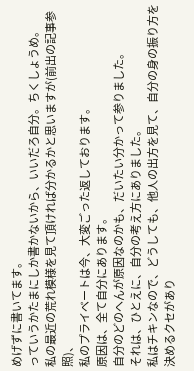めげずに書いてます。
っていうかたまにしか書かないから、いいだろ自分。ちくしょうめ。
私の最近の荒れ模様を見て頂ければ分かるかと思いますが(前出の記事参照)、
私のプライベートは今、大変ごった返しております。
原因は、全て自分にあります。
自分のどのへんが原因なのかも、だいたい分かって参りました。
それは、ひとえに、自分の考え方にありました。
私はチキンなので、どうしても、他人の出方を見て、自分の身の振り方を決めるクセがあり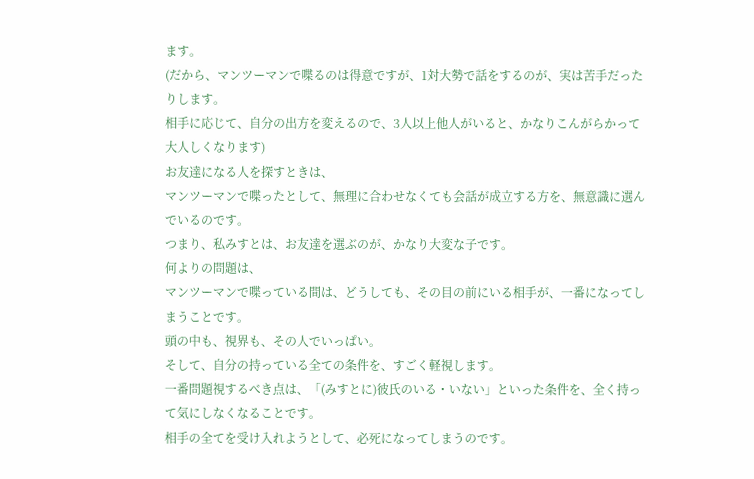ます。
(だから、マンツーマンで喋るのは得意ですが、1対大勢で話をするのが、実は苦手だったりします。
相手に応じて、自分の出方を変えるので、3人以上他人がいると、かなりこんがらかって大人しくなります)
お友達になる人を探すときは、
マンツーマンで喋ったとして、無理に合わせなくても会話が成立する方を、無意識に選んでいるのです。
つまり、私みすとは、お友達を選ぶのが、かなり大変な子です。
何よりの問題は、
マンツーマンで喋っている間は、どうしても、その目の前にいる相手が、一番になってしまうことです。
頭の中も、視界も、その人でいっぱい。
そして、自分の持っている全ての条件を、すごく軽視します。
一番問題視するべき点は、「(みすとに)彼氏のいる・いない」といった条件を、全く持って気にしなくなることです。
相手の全てを受け入れようとして、必死になってしまうのです。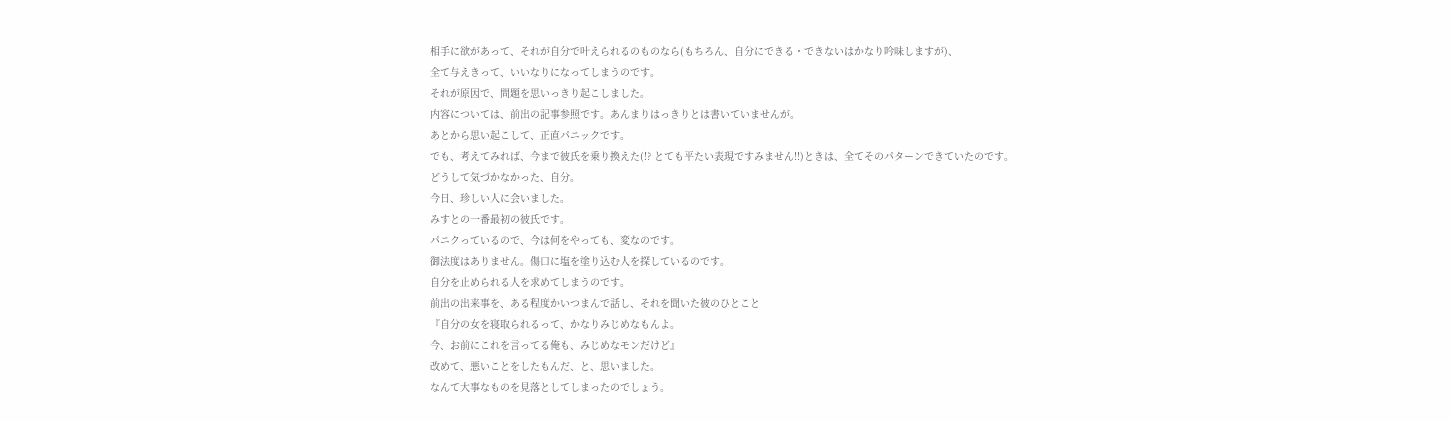相手に欲があって、それが自分で叶えられるのものなら(もちろん、自分にできる・できないはかなり吟味しますが)、
全て与えきって、いいなりになってしまうのです。
それが原因で、問題を思いっきり起こしました。
内容については、前出の記事参照です。あんまりはっきりとは書いていませんが。
あとから思い起こして、正直パニックです。
でも、考えてみれば、今まで彼氏を乗り換えた(!? とても平たい表現ですみません!!)ときは、全てそのパターンできていたのです。
どうして気づかなかった、自分。
今日、珍しい人に会いました。
みすとの一番最初の彼氏です。
パニクっているので、今は何をやっても、変なのです。
御法度はありません。傷口に塩を塗り込む人を探しているのです。
自分を止められる人を求めてしまうのです。
前出の出来事を、ある程度かいつまんで話し、それを聞いた彼のひとこと
『自分の女を寝取られるって、かなりみじめなもんよ。
今、お前にこれを言ってる俺も、みじめなモンだけど』
改めて、悪いことをしたもんだ、と、思いました。
なんて大事なものを見落としてしまったのでしょう。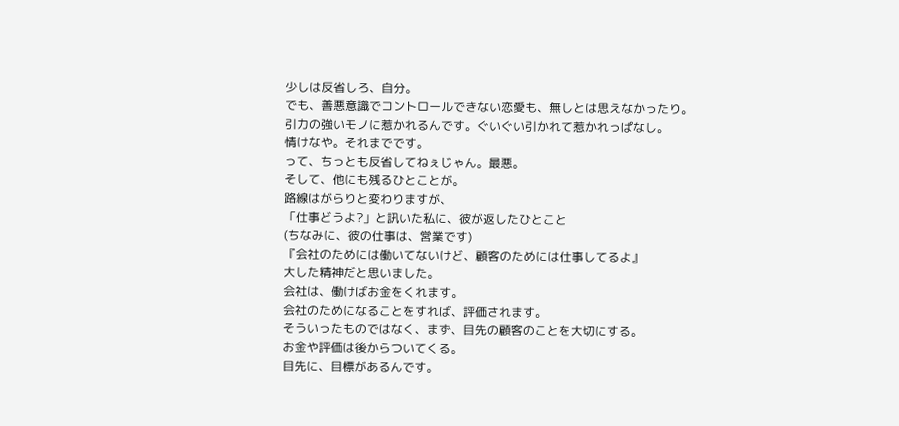少しは反省しろ、自分。
でも、善悪意識でコントロールできない恋愛も、無しとは思えなかったり。
引力の強いモノに惹かれるんです。ぐいぐい引かれて惹かれっぱなし。
情けなや。それまでです。
って、ちっとも反省してねぇじゃん。最悪。
そして、他にも残るひとことが。
路線はがらりと変わりますが、
「仕事どうよ?」と訊いた私に、彼が返したひとこと
(ちなみに、彼の仕事は、営業です)
『会社のためには働いてないけど、顧客のためには仕事してるよ』
大した精神だと思いました。
会社は、働けばお金をくれます。
会社のためになることをすれば、評価されます。
そういったものではなく、まず、目先の顧客のことを大切にする。
お金や評価は後からついてくる。
目先に、目標があるんです。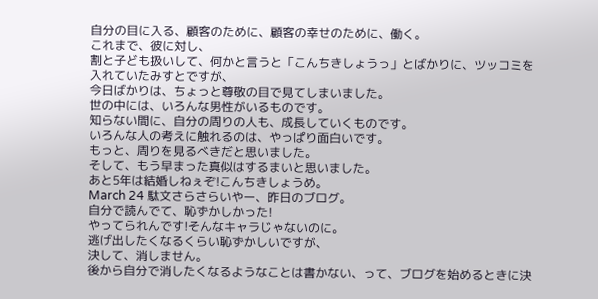自分の目に入る、顧客のために、顧客の幸せのために、働く。
これまで、彼に対し、
割と子ども扱いして、何かと言うと「こんちきしょうっ」とばかりに、ツッコミを入れていたみすとですが、
今日ばかりは、ちょっと尊敬の目で見てしまいました。
世の中には、いろんな男性がいるものです。
知らない間に、自分の周りの人も、成長していくものです。
いろんな人の考えに触れるのは、やっぱり面白いです。
もっと、周りを見るべきだと思いました。
そして、もう早まった真似はするまいと思いました。
あと5年は結婚しねぇぞ!こんちきしょうめ。
March 24 駄文さらさらいやー、昨日のブログ。
自分で読んでて、恥ずかしかった!
やってられんです!そんなキャラじゃないのに。
逃げ出したくなるくらい恥ずかしいですが、
決して、消しません。
後から自分で消したくなるようなことは書かない、って、ブログを始めるときに決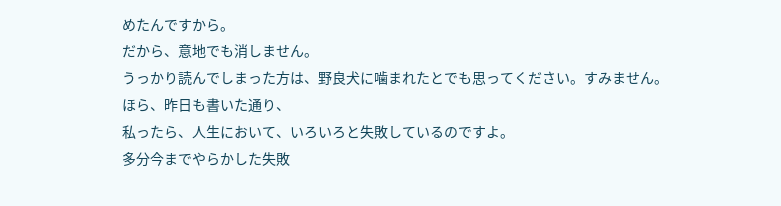めたんですから。
だから、意地でも消しません。
うっかり読んでしまった方は、野良犬に噛まれたとでも思ってください。すみません。
ほら、昨日も書いた通り、
私ったら、人生において、いろいろと失敗しているのですよ。
多分今までやらかした失敗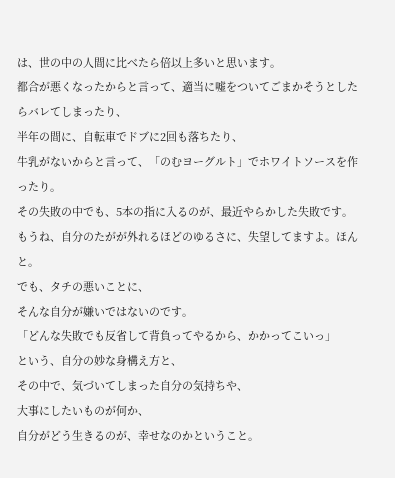は、世の中の人間に比べたら倍以上多いと思います。
都合が悪くなったからと言って、適当に嘘をついてごまかそうとしたらバレてしまったり、
半年の間に、自転車でドブに2回も落ちたり、
牛乳がないからと言って、「のむヨーグルト」でホワイトソースを作ったり。
その失敗の中でも、5本の指に入るのが、最近やらかした失敗です。
もうね、自分のたがが外れるほどのゆるさに、失望してますよ。ほんと。
でも、タチの悪いことに、
そんな自分が嫌いではないのです。
「どんな失敗でも反省して背負ってやるから、かかってこいっ」
という、自分の妙な身構え方と、
その中で、気づいてしまった自分の気持ちや、
大事にしたいものが何か、
自分がどう生きるのが、幸せなのかということ。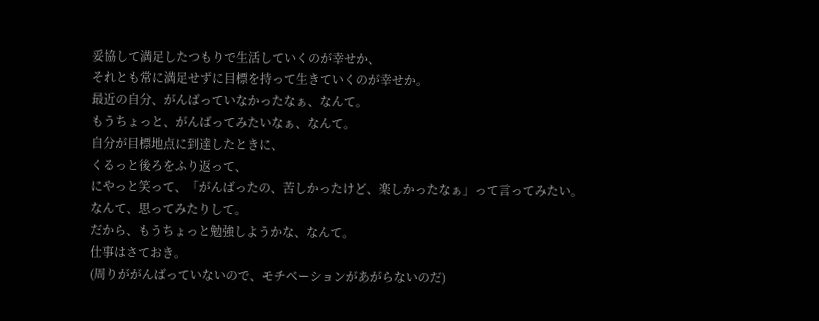妥協して満足したつもりで生活していくのが幸せか、
それとも常に満足せずに目標を持って生きていくのが幸せか。
最近の自分、がんばっていなかったなぁ、なんて。
もうちょっと、がんばってみたいなぁ、なんて。
自分が目標地点に到達したときに、
くるっと後ろをふり返って、
にやっと笑って、「がんばったの、苦しかったけど、楽しかったなぁ」って言ってみたい。
なんて、思ってみたりして。
だから、もうちょっと勉強しようかな、なんて。
仕事はさておき。
(周りががんばっていないので、モチベーションがあがらないのだ)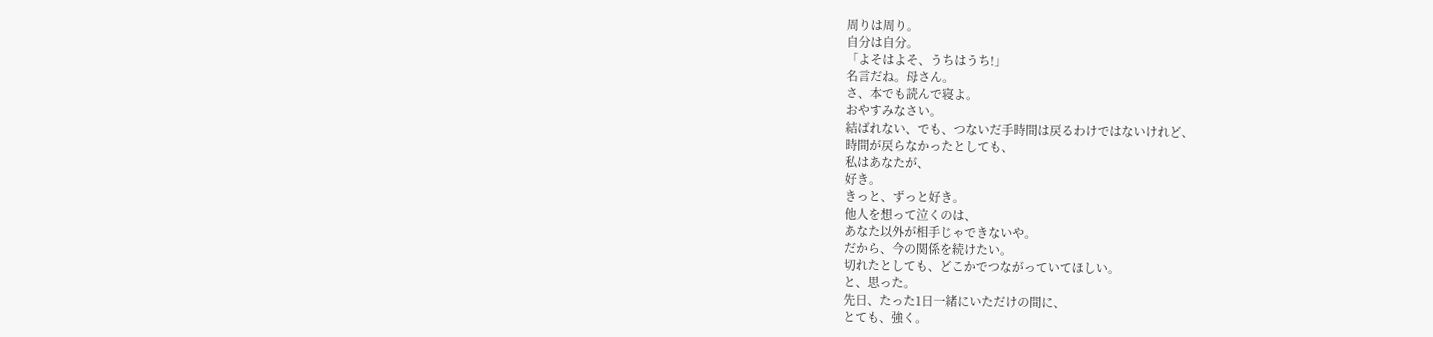周りは周り。
自分は自分。
「よそはよそ、うちはうち!」
名言だね。母さん。
さ、本でも読んで寝よ。
おやすみなさい。
結ばれない、でも、つないだ手時間は戻るわけではないけれど、
時間が戻らなかったとしても、
私はあなたが、
好き。
きっと、ずっと好き。
他人を想って泣くのは、
あなた以外が相手じゃできないや。
だから、今の関係を続けたい。
切れたとしても、どこかでつながっていてほしい。
と、思った。
先日、たった1日一緒にいただけの間に、
とても、強く。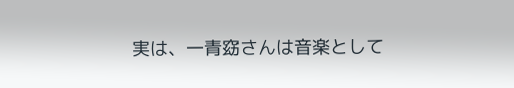実は、一青窈さんは音楽として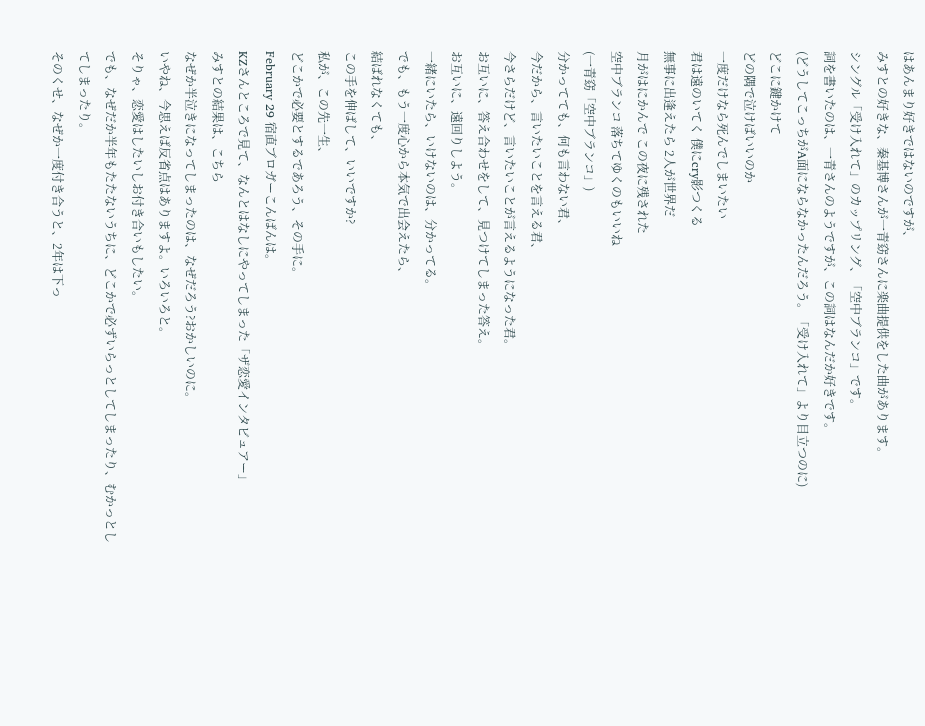はあんまり好きではないのですが、
みすとの好きな、秦基博さんが一青窈さんに楽曲提供をした曲があります。
シングル「受け入れて」のカップリング、「空中ブランコ」です。
詞を書いたのは、一青さんのようですが、この詞はなんだか好きです。
(どうしてこっちがA面にならなかったんだろう。「受け入れて」より目立つのに)
どこに鍵かけて
どの隅で泣けばいいのか
一度だけなら死んでしまいたい
君は遠のいてく 僕にcry影つくる
無事に出逢えたら 2人が世界だ
月がはにかんで この夜に残された
空中ブランコ 落ちてゆくのもいいね
(一青窈「空中ブランコ」)
分かってても、何も言わない君、
今だから、言いたいことを言える君、
今さらだけど、言いたいことが言えるようになった君。
お互いに、答え合わせをして、見つけてしまった答え。
お互いに、遠回りしよう。
一緒にいたら、いけないのは、分かってる。
でも、もう一度心から本気で出会えたら、
結ばれなくても、
この手を伸ばして、いいですか?
私が、この先一生、
どこかで必要とするであろう、その手に。
February 29 宿直ブロガーこんばんは。
KZさんところで見て、なんとはなしにやってしまった「ザ恋愛インタビュアー」
みすとの結果は、こちら
なぜか半泣きになってしまったのは、なぜだろう?おかしいのに。
いやね、今思えば反省点はありますよ。いろいろと。
そりゃ、恋愛はしたいしお付き合いもしたい。
でも、なぜだか半年もたたないうちに、どこかで必ずいらっとしてしまったり、むかっとしてしまったり。
そのくせ、なぜか一度付き合うと、2年は下っ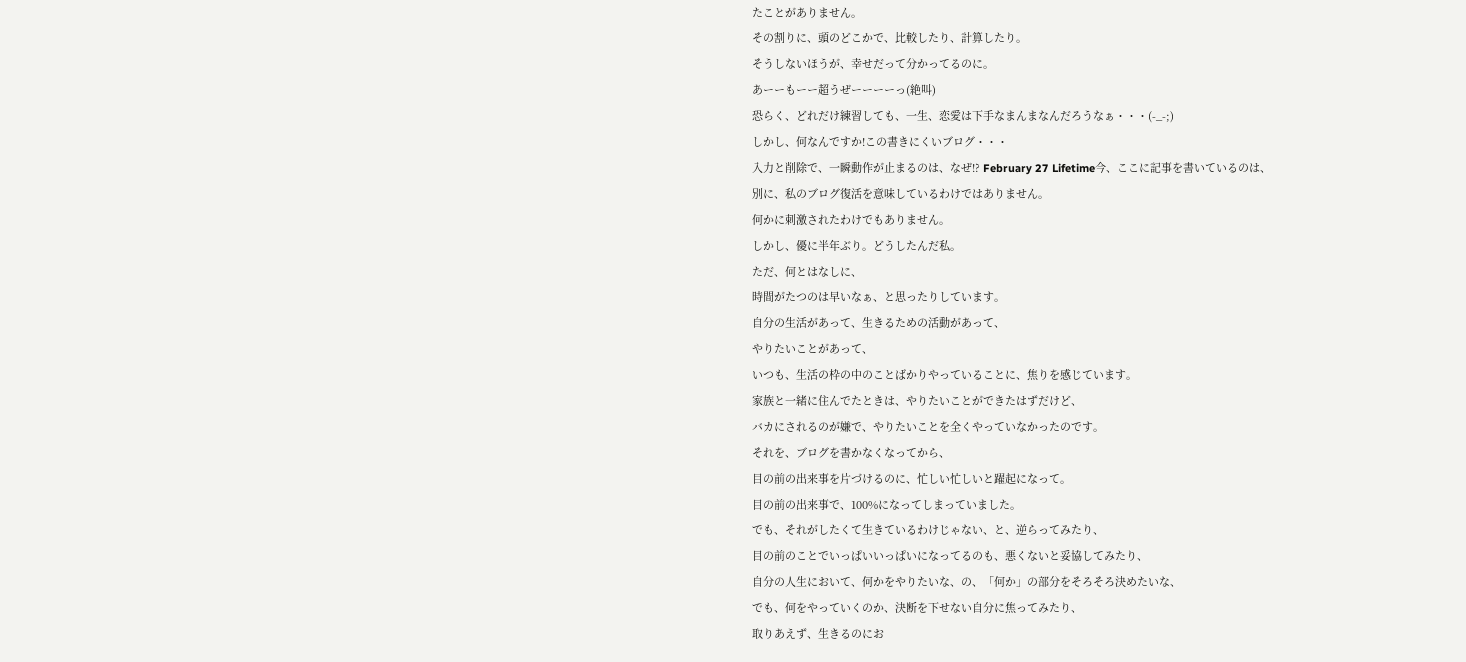たことがありません。
その割りに、頭のどこかで、比較したり、計算したり。
そうしないほうが、幸せだって分かってるのに。
あーーもーー超うぜーーーーっ(絶叫)
恐らく、どれだけ練習しても、一生、恋愛は下手なまんまなんだろうなぁ・・・(-_-;)
しかし、何なんですか!この書きにくいブログ・・・
入力と削除で、一瞬動作が止まるのは、なぜ!? February 27 Lifetime今、ここに記事を書いているのは、
別に、私のブログ復活を意味しているわけではありません。
何かに刺激されたわけでもありません。
しかし、優に半年ぶり。どうしたんだ私。
ただ、何とはなしに、
時間がたつのは早いなぁ、と思ったりしています。
自分の生活があって、生きるための活動があって、
やりたいことがあって、
いつも、生活の枠の中のことばかりやっていることに、焦りを感じています。
家族と一緒に住んでたときは、やりたいことができたはずだけど、
バカにされるのが嫌で、やりたいことを全くやっていなかったのです。
それを、ブログを書かなくなってから、
目の前の出来事を片づけるのに、忙しい忙しいと躍起になって。
目の前の出来事で、100%になってしまっていました。
でも、それがしたくて生きているわけじゃない、と、逆らってみたり、
目の前のことでいっぱいいっぱいになってるのも、悪くないと妥協してみたり、
自分の人生において、何かをやりたいな、の、「何か」の部分をそろそろ決めたいな、
でも、何をやっていくのか、決断を下せない自分に焦ってみたり、
取りあえず、生きるのにお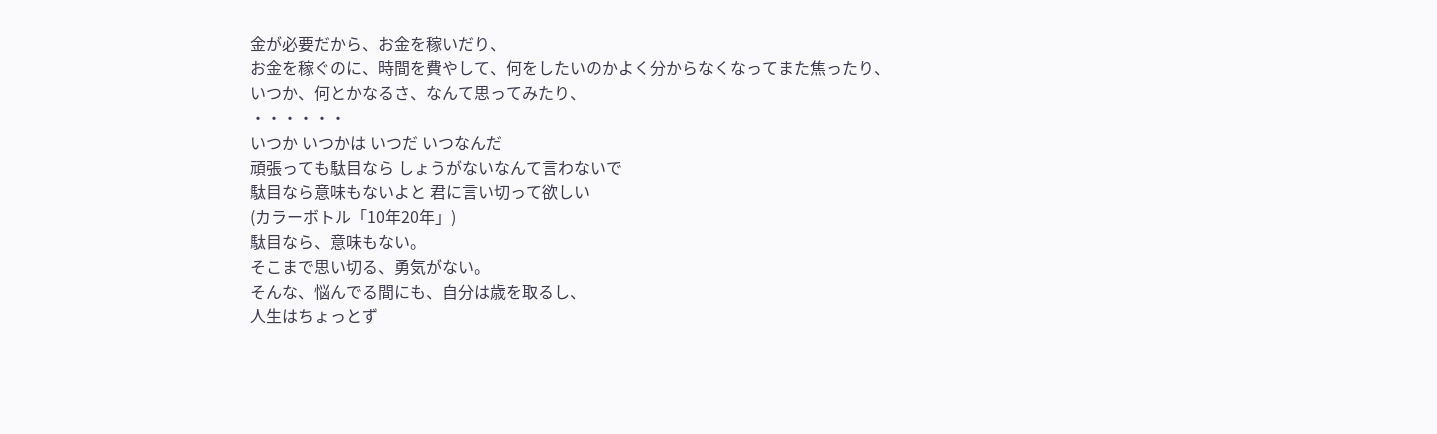金が必要だから、お金を稼いだり、
お金を稼ぐのに、時間を費やして、何をしたいのかよく分からなくなってまた焦ったり、
いつか、何とかなるさ、なんて思ってみたり、
・・・・・・
いつか いつかは いつだ いつなんだ
頑張っても駄目なら しょうがないなんて言わないで
駄目なら意味もないよと 君に言い切って欲しい
(カラーボトル「10年20年」)
駄目なら、意味もない。
そこまで思い切る、勇気がない。
そんな、悩んでる間にも、自分は歳を取るし、
人生はちょっとず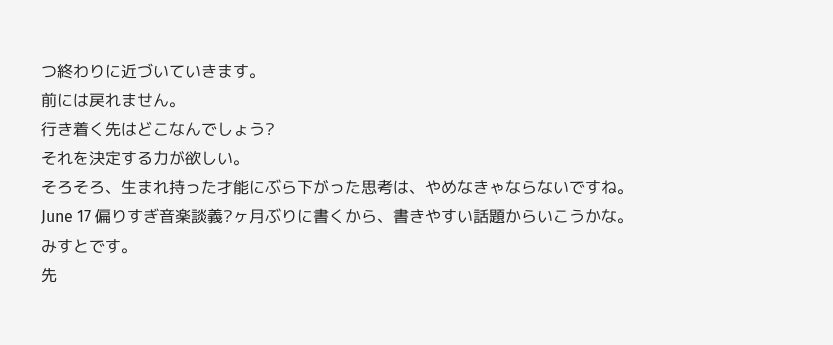つ終わりに近づいていきます。
前には戻れません。
行き着く先はどこなんでしょう?
それを決定する力が欲しい。
そろそろ、生まれ持った才能にぶら下がった思考は、やめなきゃならないですね。
June 17 偏りすぎ音楽談義?ヶ月ぶりに書くから、書きやすい話題からいこうかな。
みすとです。
先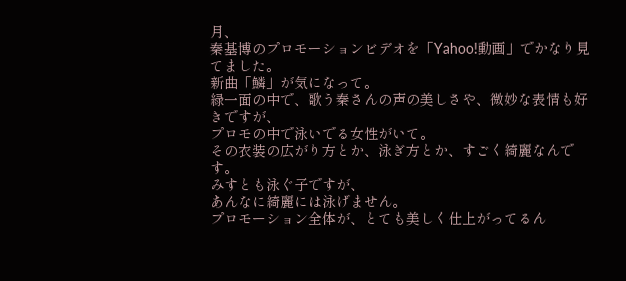月、
秦基博のプロモーションビデオを「Yahoo!動画」でかなり見てました。
新曲「鱗」が気になって。
緑一面の中で、歌う秦さんの声の美しさや、微妙な表情も好きですが、
プロモの中で泳いでる女性がいて。
その衣装の広がり方とか、泳ぎ方とか、すごく綺麗なんです。
みすとも泳ぐ子ですが、
あんなに綺麗には泳げません。
プロモーション全体が、とても美しく仕上がってるん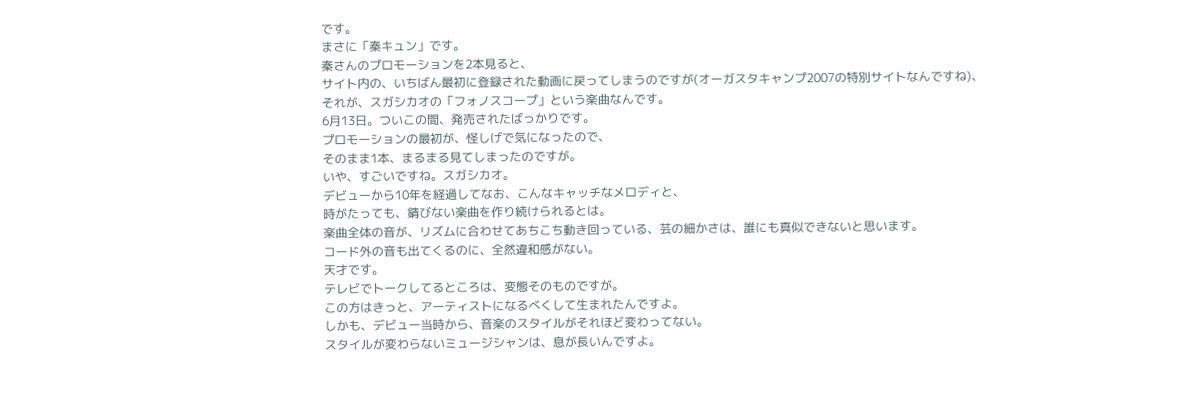です。
まさに「秦キュン」です。
秦さんのプロモーションを2本見ると、
サイト内の、いちばん最初に登録された動画に戻ってしまうのですが(オーガスタキャンプ2007の特別サイトなんですね)、
それが、スガシカオの「フォノスコープ」という楽曲なんです。
6月13日。ついこの間、発売されたばっかりです。
プロモーションの最初が、怪しげで気になったので、
そのまま1本、まるまる見てしまったのですが。
いや、すごいですね。スガシカオ。
デビューから10年を経過してなお、こんなキャッチなメロディと、
時がたっても、錆びない楽曲を作り続けられるとは。
楽曲全体の音が、リズムに合わせてあちこち動き回っている、芸の細かさは、誰にも真似できないと思います。
コード外の音も出てくるのに、全然違和感がない。
天才です。
テレビでトークしてるところは、変態そのものですが。
この方はきっと、アーティストになるべくして生まれたんですよ。
しかも、デビュー当時から、音楽のスタイルがそれほど変わってない。
スタイルが変わらないミュージシャンは、息が長いんですよ。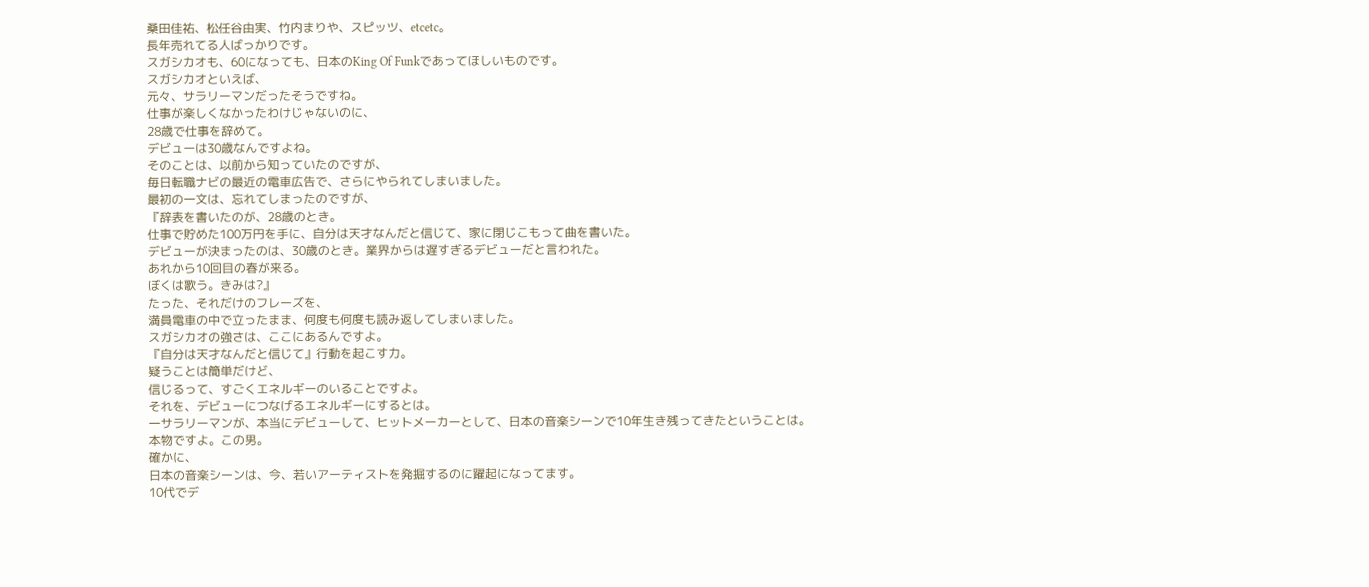桑田佳祐、松任谷由実、竹内まりや、スピッツ、etcetc。
長年売れてる人ばっかりです。
スガシカオも、60になっても、日本のKing Of Funkであってほしいものです。
スガシカオといえば、
元々、サラリーマンだったそうですね。
仕事が楽しくなかったわけじゃないのに、
28歳で仕事を辞めて。
デビューは30歳なんですよね。
そのことは、以前から知っていたのですが、
毎日転職ナビの最近の電車広告で、さらにやられてしまいました。
最初の一文は、忘れてしまったのですが、
『辞表を書いたのが、28歳のとき。
仕事で貯めた100万円を手に、自分は天才なんだと信じて、家に閉じこもって曲を書いた。
デビューが決まったのは、30歳のとき。業界からは遅すぎるデビューだと言われた。
あれから10回目の春が来る。
ぼくは歌う。きみは?』
たった、それだけのフレーズを、
満員電車の中で立ったまま、何度も何度も読み返してしまいました。
スガシカオの強さは、ここにあるんですよ。
『自分は天才なんだと信じて』行動を起こす力。
疑うことは簡単だけど、
信じるって、すごくエネルギーのいることですよ。
それを、デビューにつなげるエネルギーにするとは。
一サラリーマンが、本当にデビューして、ヒットメーカーとして、日本の音楽シーンで10年生き残ってきたということは。
本物ですよ。この男。
確かに、
日本の音楽シーンは、今、若いアーティストを発掘するのに躍起になってます。
10代でデ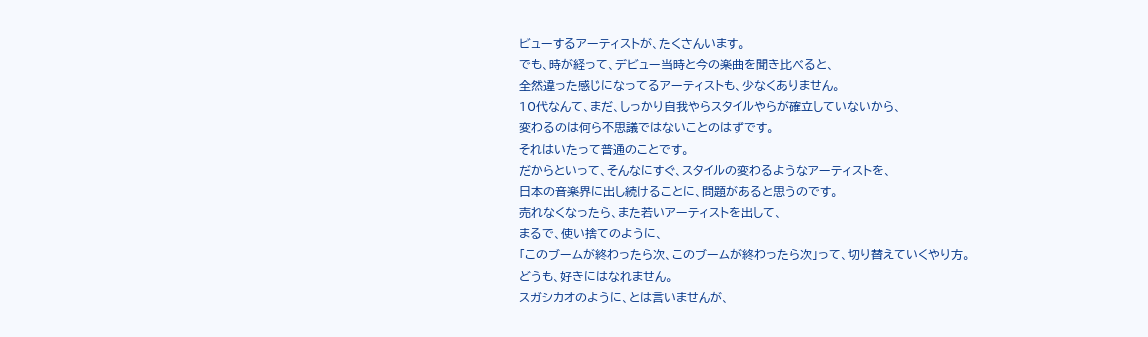ビューするアーティストが、たくさんいます。
でも、時が経って、デビュー当時と今の楽曲を聞き比べると、
全然違った感じになってるアーティストも、少なくありません。
10代なんて、まだ、しっかり自我やらスタイルやらが確立していないから、
変わるのは何ら不思議ではないことのはずです。
それはいたって普通のことです。
だからといって、そんなにすぐ、スタイルの変わるようなアーティストを、
日本の音楽界に出し続けることに、問題があると思うのです。
売れなくなったら、また若いアーティストを出して、
まるで、使い捨てのように、
「このブームが終わったら次、このブームが終わったら次」って、切り替えていくやり方。
どうも、好きにはなれません。
スガシカオのように、とは言いませんが、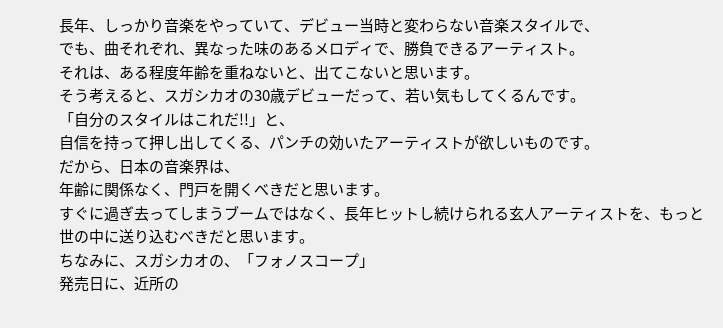長年、しっかり音楽をやっていて、デビュー当時と変わらない音楽スタイルで、
でも、曲それぞれ、異なった味のあるメロディで、勝負できるアーティスト。
それは、ある程度年齢を重ねないと、出てこないと思います。
そう考えると、スガシカオの30歳デビューだって、若い気もしてくるんです。
「自分のスタイルはこれだ!!」と、
自信を持って押し出してくる、パンチの効いたアーティストが欲しいものです。
だから、日本の音楽界は、
年齢に関係なく、門戸を開くべきだと思います。
すぐに過ぎ去ってしまうブームではなく、長年ヒットし続けられる玄人アーティストを、もっと世の中に送り込むべきだと思います。
ちなみに、スガシカオの、「フォノスコープ」
発売日に、近所の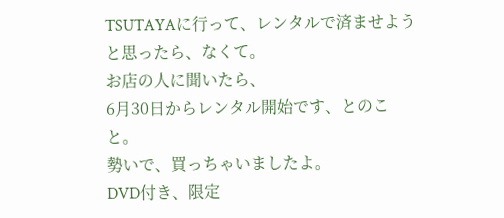TSUTAYAに行って、レンタルで済ませようと思ったら、なくて。
お店の人に聞いたら、
6月30日からレンタル開始です、とのこと。
勢いで、買っちゃいましたよ。
DVD付き、限定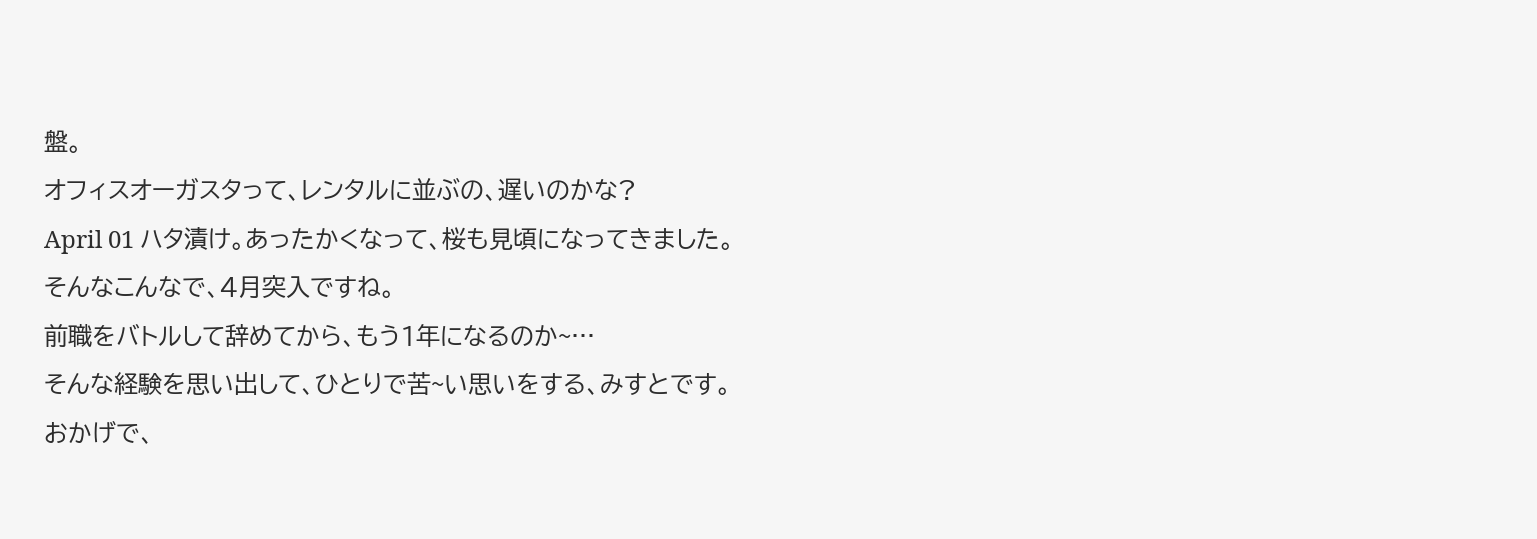盤。
オフィスオーガスタって、レンタルに並ぶの、遅いのかな?
April 01 ハタ漬け。あったかくなって、桜も見頃になってきました。
そんなこんなで、4月突入ですね。
前職をバトルして辞めてから、もう1年になるのか~…
そんな経験を思い出して、ひとりで苦~い思いをする、みすとです。
おかげで、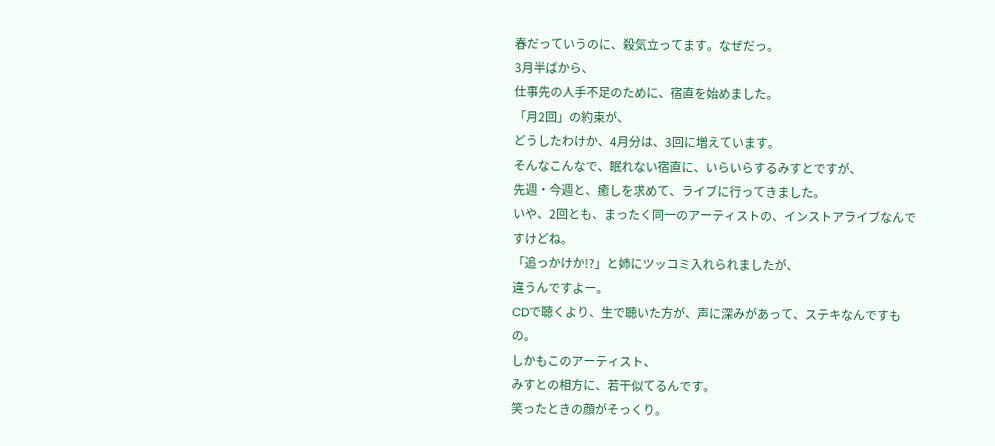春だっていうのに、殺気立ってます。なぜだっ。
3月半ばから、
仕事先の人手不足のために、宿直を始めました。
「月2回」の約束が、
どうしたわけか、4月分は、3回に増えています。
そんなこんなで、眠れない宿直に、いらいらするみすとですが、
先週・今週と、癒しを求めて、ライブに行ってきました。
いや、2回とも、まったく同一のアーティストの、インストアライブなんですけどね。
「追っかけか!?」と姉にツッコミ入れられましたが、
違うんですよー。
CDで聴くより、生で聴いた方が、声に深みがあって、ステキなんですもの。
しかもこのアーティスト、
みすとの相方に、若干似てるんです。
笑ったときの顔がそっくり。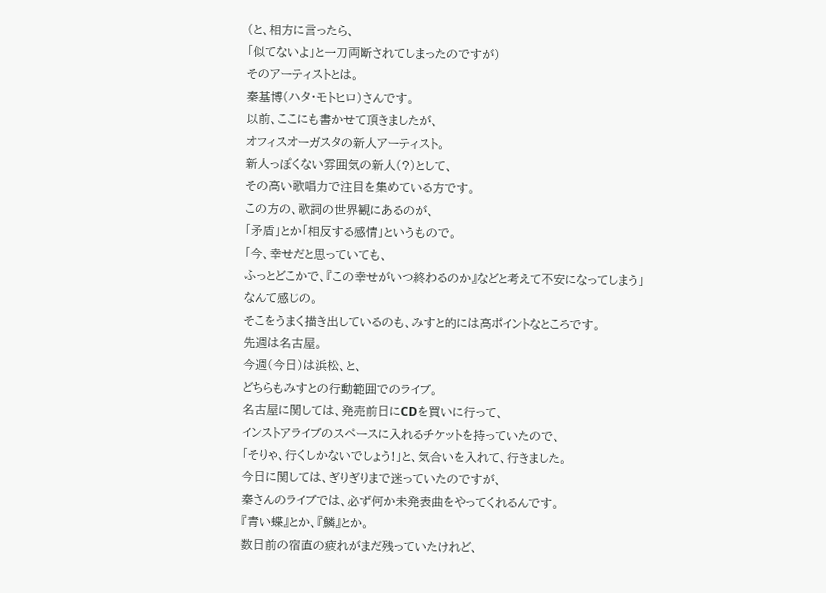(と、相方に言ったら、
「似てないよ」と一刀両断されてしまったのですが)
そのアーティストとは。
秦基博(ハタ・モトヒロ)さんです。
以前、ここにも書かせて頂きましたが、
オフィスオーガスタの新人アーティスト。
新人っぽくない雰囲気の新人(?)として、
その高い歌唱力で注目を集めている方です。
この方の、歌詞の世界観にあるのが、
「矛盾」とか「相反する感情」というもので。
「今、幸せだと思っていても、
ふっとどこかで、『この幸せがいつ終わるのか』などと考えて不安になってしまう」
なんて感じの。
そこをうまく描き出しているのも、みすと的には高ポイントなところです。
先週は名古屋。
今週(今日)は浜松、と、
どちらもみすとの行動範囲でのライブ。
名古屋に関しては、発売前日にCDを買いに行って、
インストアライブのスペースに入れるチケットを持っていたので、
「そりゃ、行くしかないでしょう!」と、気合いを入れて、行きました。
今日に関しては、ぎりぎりまで迷っていたのですが、
秦さんのライブでは、必ず何か未発表曲をやってくれるんです。
『青い蝶』とか、『鱗』とか。
数日前の宿直の疲れがまだ残っていたけれど、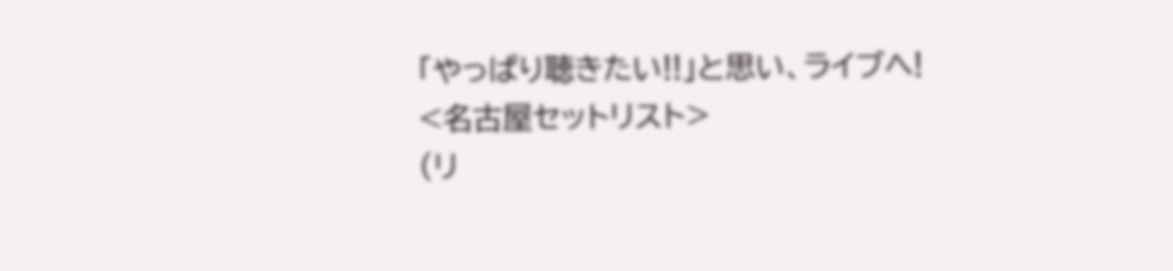「やっぱり聴きたい!!」と思い、ライブへ!
<名古屋セットリスト>
(リ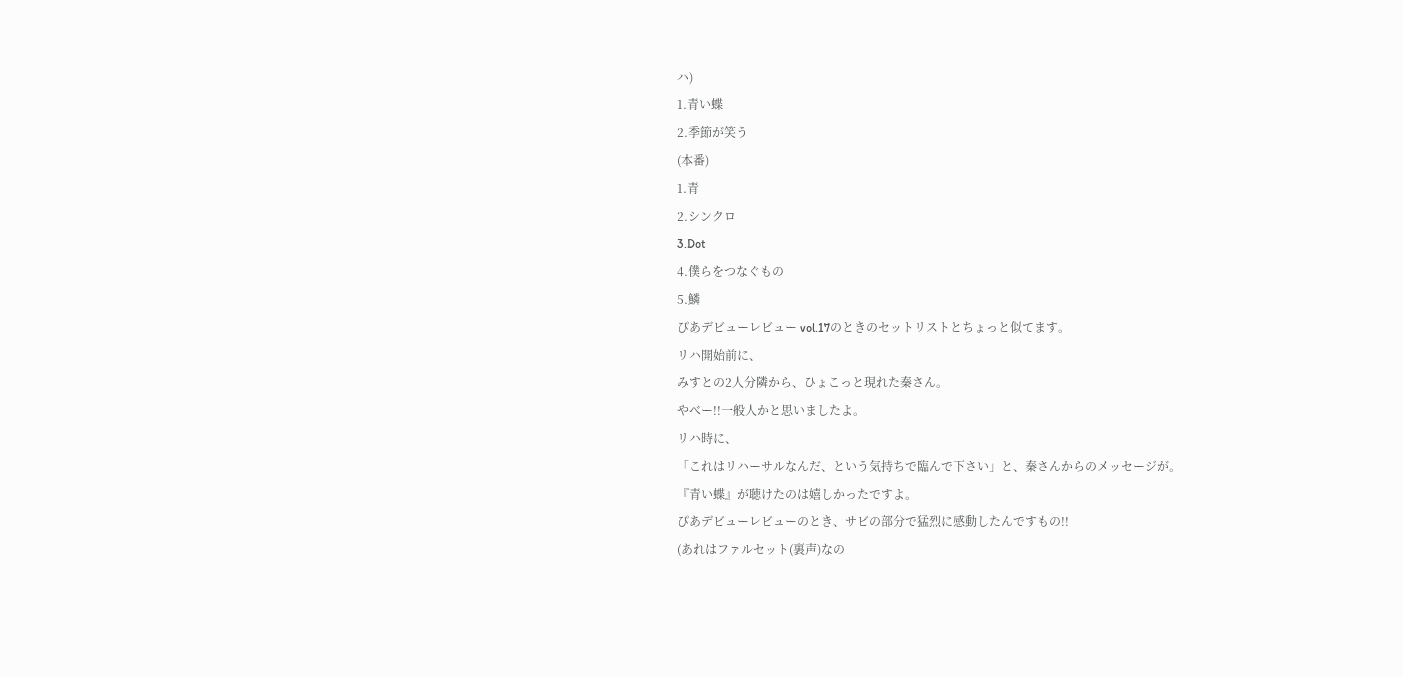ハ)
1.青い蝶
2.季節が笑う
(本番)
1.青
2.シンクロ
3.Dot
4.僕らをつなぐもの
5.鱗
ぴあデビューレビュー vol.17のときのセットリストとちょっと似てます。
リハ開始前に、
みすとの2人分隣から、ひょこっと現れた秦さん。
やべー!!一般人かと思いましたよ。
リハ時に、
「これはリハーサルなんだ、という気持ちで臨んで下さい」と、秦さんからのメッセージが。
『青い蝶』が聴けたのは嬉しかったですよ。
ぴあデビューレビューのとき、サビの部分で猛烈に感動したんですもの!!
(あれはファルセット(裏声)なの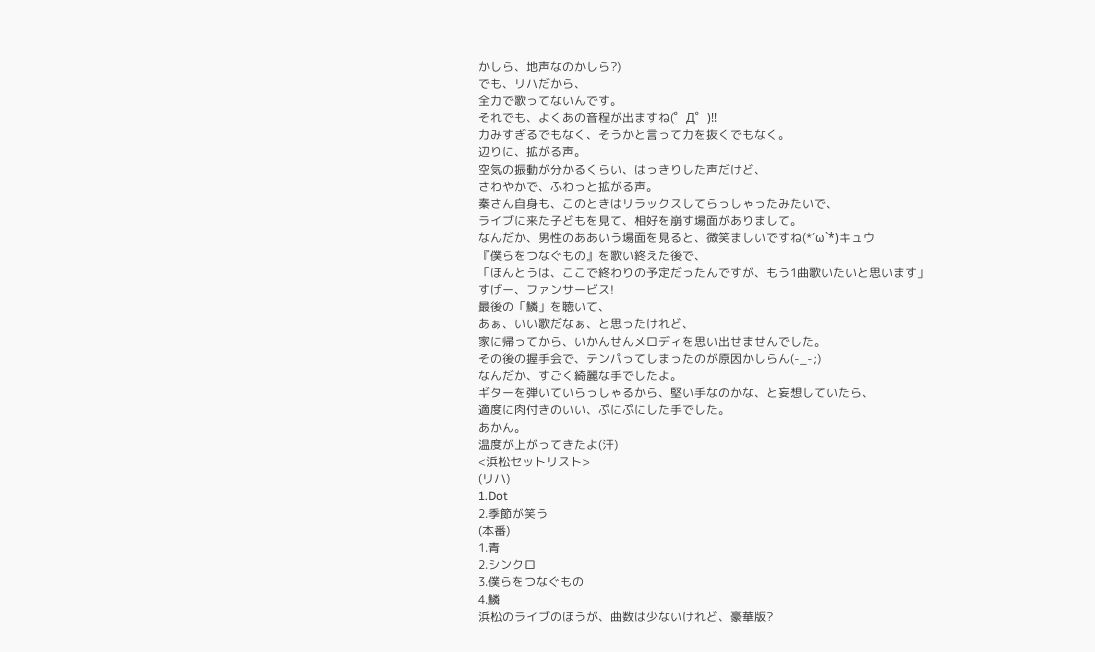かしら、地声なのかしら?)
でも、リハだから、
全力で歌ってないんです。
それでも、よくあの音程が出ますね(゜Д゜)!!
力みすぎるでもなく、そうかと言って力を抜くでもなく。
辺りに、拡がる声。
空気の振動が分かるくらい、はっきりした声だけど、
さわやかで、ふわっと拡がる声。
秦さん自身も、このときはリラックスしてらっしゃったみたいで、
ライブに来た子どもを見て、相好を崩す場面がありまして。
なんだか、男性のああいう場面を見ると、微笑ましいですね(*´ω`*)キュウ
『僕らをつなぐもの』を歌い終えた後で、
「ほんとうは、ここで終わりの予定だったんですが、もう1曲歌いたいと思います」
すげー、ファンサービス!
最後の「鱗」を聴いて、
あぁ、いい歌だなぁ、と思ったけれど、
家に帰ってから、いかんせんメロディを思い出せませんでした。
その後の握手会で、テンパってしまったのが原因かしらん(-_-;)
なんだか、すごく綺麗な手でしたよ。
ギターを弾いていらっしゃるから、堅い手なのかな、と妄想していたら、
適度に肉付きのいい、ぷにぷにした手でした。
あかん。
温度が上がってきたよ(汗)
<浜松セットリスト>
(リハ)
1.Dot
2.季節が笑う
(本番)
1.青
2.シンクロ
3.僕らをつなぐもの
4.鱗
浜松のライブのほうが、曲数は少ないけれど、豪華版?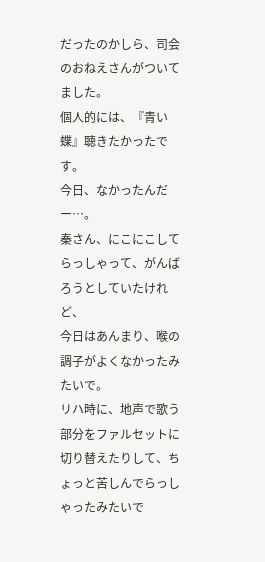だったのかしら、司会のおねえさんがついてました。
個人的には、『青い蝶』聴きたかったです。
今日、なかったんだー…。
秦さん、にこにこしてらっしゃって、がんばろうとしていたけれど、
今日はあんまり、喉の調子がよくなかったみたいで。
リハ時に、地声で歌う部分をファルセットに切り替えたりして、ちょっと苦しんでらっしゃったみたいで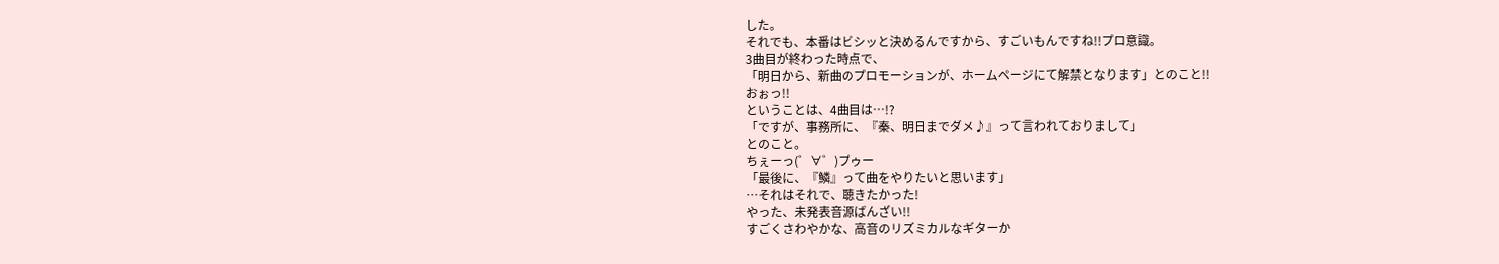した。
それでも、本番はビシッと決めるんですから、すごいもんですね!!プロ意識。
3曲目が終わった時点で、
「明日から、新曲のプロモーションが、ホームページにて解禁となります」とのこと!!
おぉっ!!
ということは、4曲目は…!?
「ですが、事務所に、『秦、明日までダメ♪』って言われておりまして」
とのこと。
ちぇーっ(゜∀゜)プゥー
「最後に、『鱗』って曲をやりたいと思います」
…それはそれで、聴きたかった!
やった、未発表音源ばんざい!!
すごくさわやかな、高音のリズミカルなギターか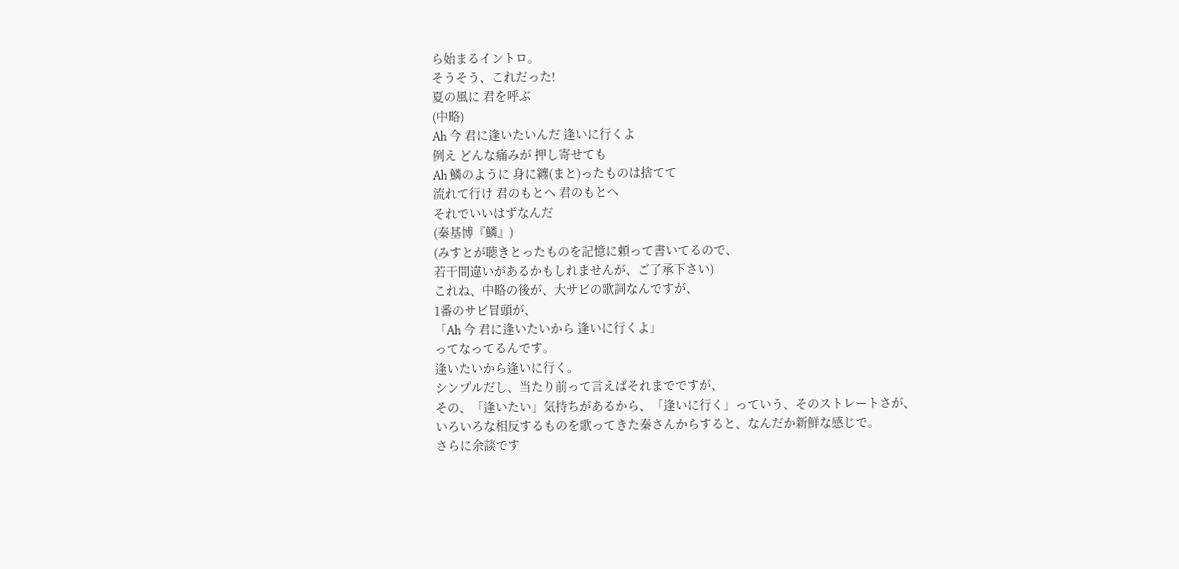ら始まるイントロ。
そうそう、これだった!
夏の風に 君を呼ぶ
(中略)
Ah 今 君に逢いたいんだ 逢いに行くよ
例え どんな痛みが 押し寄せても
Ah 鱗のように 身に纏(まと)ったものは捨てて
流れて行け 君のもとへ 君のもとへ
それでいいはずなんだ
(秦基博『鱗』)
(みすとが聴きとったものを記憶に頼って書いてるので、
若干間違いがあるかもしれませんが、ご了承下さい)
これね、中略の後が、大サビの歌詞なんですが、
1番のサビ冒頭が、
「Ah 今 君に逢いたいから 逢いに行くよ」
ってなってるんです。
逢いたいから逢いに行く。
シンプルだし、当たり前って言えばそれまでですが、
その、「逢いたい」気持ちがあるから、「逢いに行く」っていう、そのストレートさが、
いろいろな相反するものを歌ってきた秦さんからすると、なんだか新鮮な感じで。
さらに余談です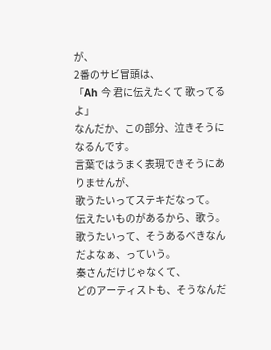が、
2番のサビ冒頭は、
「Ah 今 君に伝えたくて 歌ってるよ」
なんだか、この部分、泣きそうになるんです。
言葉ではうまく表現できそうにありませんが、
歌うたいってステキだなって。
伝えたいものがあるから、歌う。
歌うたいって、そうあるべきなんだよなぁ、っていう。
秦さんだけじゃなくて、
どのアーティストも、そうなんだ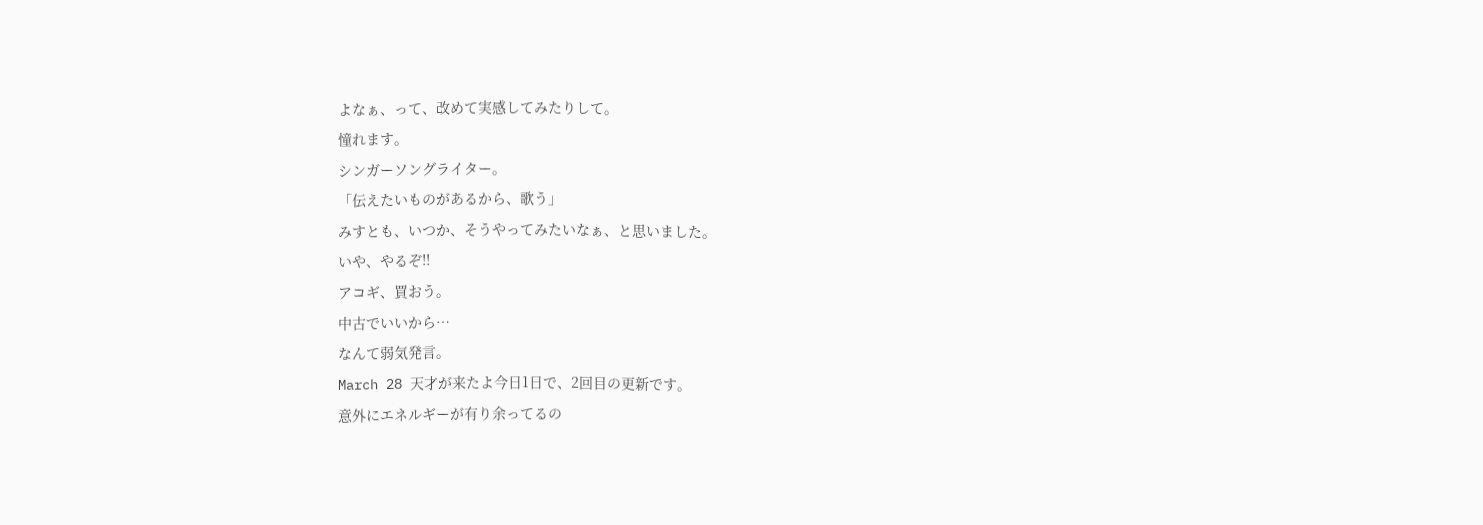よなぁ、って、改めて実感してみたりして。
憧れます。
シンガーソングライター。
「伝えたいものがあるから、歌う」
みすとも、いつか、そうやってみたいなぁ、と思いました。
いや、やるぞ!!
アコギ、買おう。
中古でいいから…
なんて弱気発言。
March 28 天才が来たよ今日1日で、2回目の更新です。
意外にエネルギーが有り余ってるの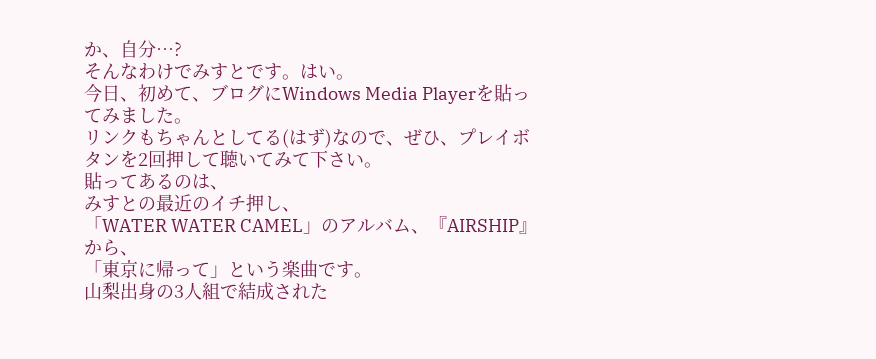か、自分…?
そんなわけでみすとです。はい。
今日、初めて、ブログにWindows Media Playerを貼ってみました。
リンクもちゃんとしてる(はず)なので、ぜひ、プレイボタンを2回押して聴いてみて下さい。
貼ってあるのは、
みすとの最近のイチ押し、
「WATER WATER CAMEL」のアルバム、『AIRSHIP』から、
「東京に帰って」という楽曲です。
山梨出身の3人組で結成された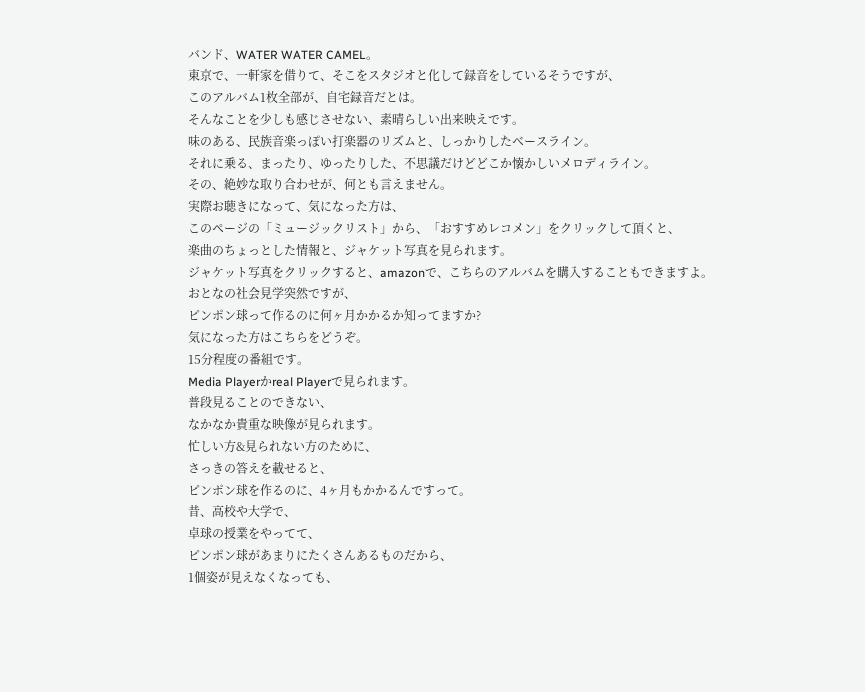バンド、WATER WATER CAMEL。
東京で、一軒家を借りて、そこをスタジオと化して録音をしているそうですが、
このアルバム1枚全部が、自宅録音だとは。
そんなことを少しも感じさせない、素晴らしい出来映えです。
味のある、民族音楽っぽい打楽器のリズムと、しっかりしたベースライン。
それに乗る、まったり、ゆったりした、不思議だけどどこか懐かしいメロディライン。
その、絶妙な取り合わせが、何とも言えません。
実際お聴きになって、気になった方は、
このページの「ミュージックリスト」から、「おすすめレコメン」をクリックして頂くと、
楽曲のちょっとした情報と、ジャケット写真を見られます。
ジャケット写真をクリックすると、amazonで、こちらのアルバムを購入することもできますよ。
おとなの社会見学突然ですが、
ピンポン球って作るのに何ヶ月かかるか知ってますか?
気になった方はこちらをどうぞ。
15分程度の番組です。
Media Playerかreal Playerで見られます。
普段見ることのできない、
なかなか貴重な映像が見られます。
忙しい方&見られない方のために、
さっきの答えを載せると、
ピンポン球を作るのに、4ヶ月もかかるんですって。
昔、高校や大学で、
卓球の授業をやってて、
ピンポン球があまりにたくさんあるものだから、
1個姿が見えなくなっても、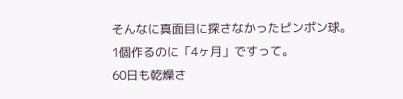そんなに真面目に探さなかったピンポン球。
1個作るのに「4ヶ月」ですって。
60日も乾燥さ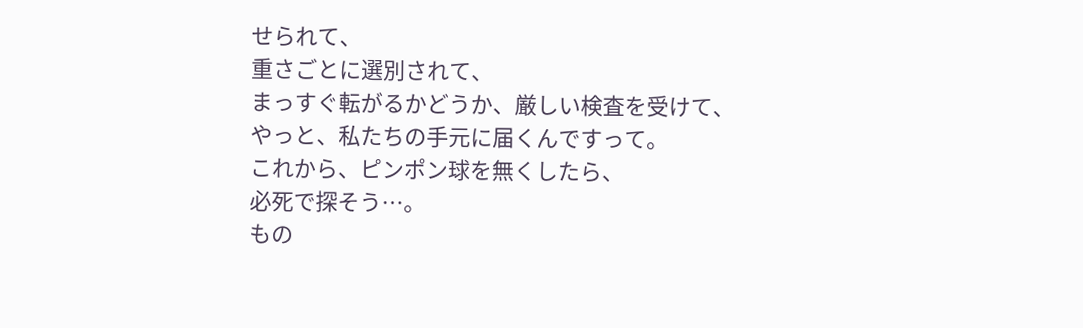せられて、
重さごとに選別されて、
まっすぐ転がるかどうか、厳しい検査を受けて、
やっと、私たちの手元に届くんですって。
これから、ピンポン球を無くしたら、
必死で探そう…。
もの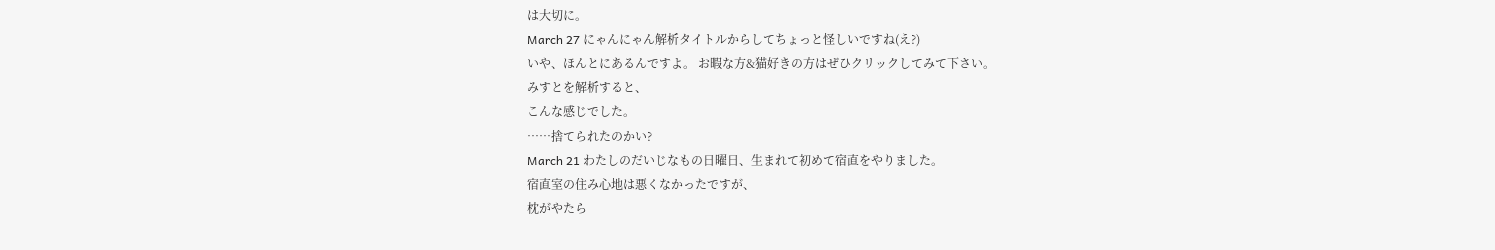は大切に。
March 27 にゃんにゃん解析タイトルからしてちょっと怪しいですね(え?)
いや、ほんとにあるんですよ。 お暇な方&猫好きの方はぜひクリックしてみて下さい。
みすとを解析すると、
こんな感じでした。
……捨てられたのかい?
March 21 わたしのだいじなもの日曜日、生まれて初めて宿直をやりました。
宿直室の住み心地は悪くなかったですが、
枕がやたら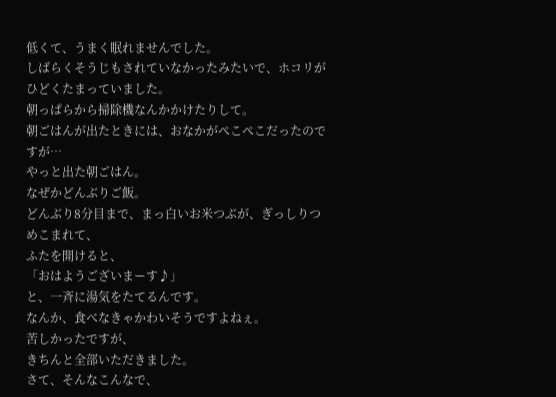低くて、うまく眠れませんでした。
しばらくそうじもされていなかったみたいで、ホコリがひどくたまっていました。
朝っぱらから掃除機なんかかけたりして。
朝ごはんが出たときには、おなかがぺこぺこだったのですが…
やっと出た朝ごはん。
なぜかどんぶりご飯。
どんぶり8分目まで、まっ白いお米つぶが、ぎっしりつめこまれて、
ふたを開けると、
「おはようございまーす♪」
と、一斉に湯気をたてるんです。
なんか、食べなきゃかわいそうですよねぇ。
苦しかったですが、
きちんと全部いただきました。
さて、そんなこんなで、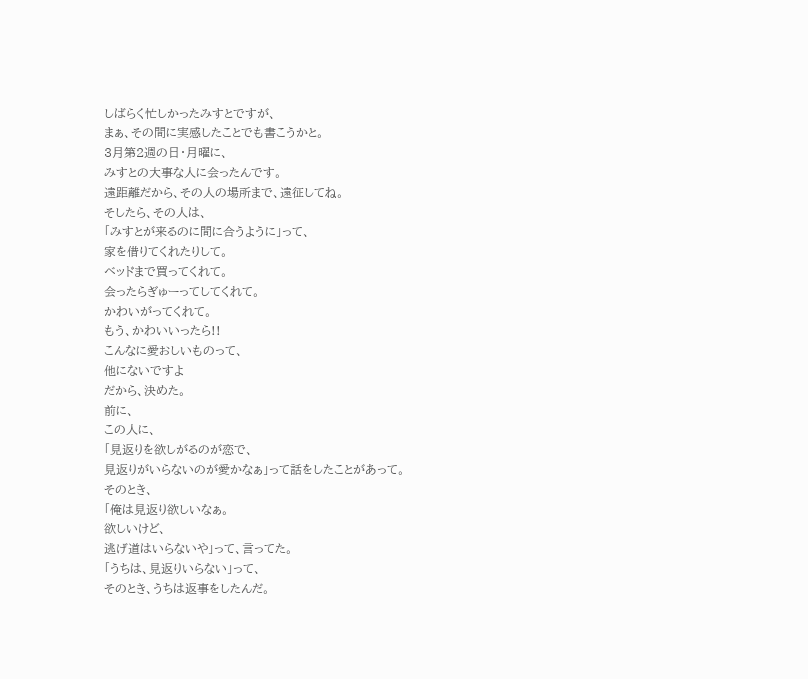しばらく忙しかったみすとですが、
まぁ、その間に実感したことでも書こうかと。
3月第2週の日・月曜に、
みすとの大事な人に会ったんです。
遠距離だから、その人の場所まで、遠征してね。
そしたら、その人は、
「みすとが来るのに間に合うように」って、
家を借りてくれたりして。
ベッドまで買ってくれて。
会ったらぎゅーってしてくれて。
かわいがってくれて。
もう、かわいいったら!!
こんなに愛おしいものって、
他にないですよ
だから、決めた。
前に、
この人に、
「見返りを欲しがるのが恋で、
見返りがいらないのが愛かなぁ」って話をしたことがあって。
そのとき、
「俺は見返り欲しいなぁ。
欲しいけど、
逃げ道はいらないや」って、言ってた。
「うちは、見返りいらない」って、
そのとき、うちは返事をしたんだ。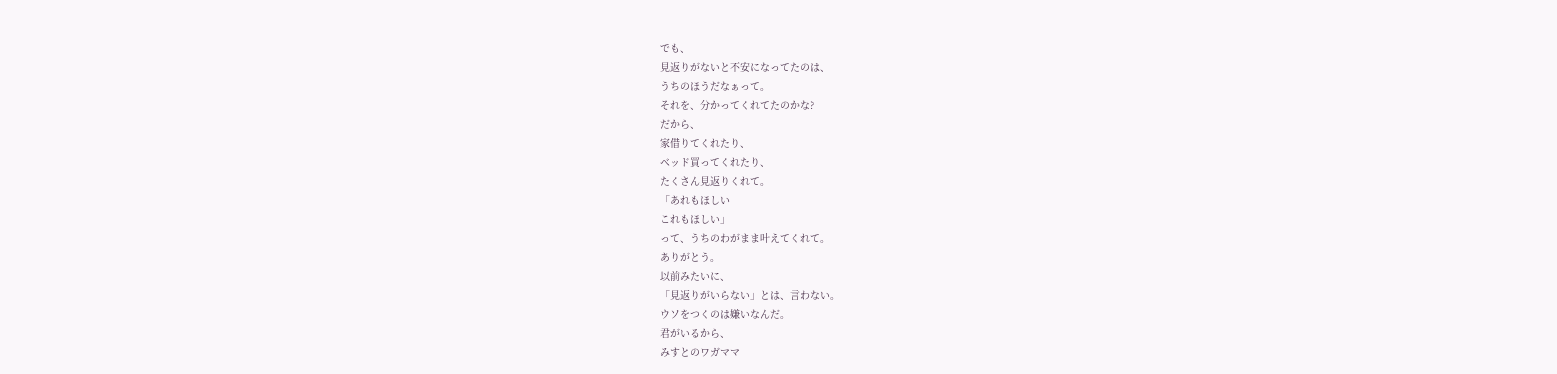でも、
見返りがないと不安になってたのは、
うちのほうだなぁって。
それを、分かってくれてたのかな?
だから、
家借りてくれたり、
ベッド買ってくれたり、
たくさん見返りくれて。
「あれもほしい
これもほしい」
って、うちのわがまま叶えてくれて。
ありがとう。
以前みたいに、
「見返りがいらない」とは、言わない。
ウソをつくのは嫌いなんだ。
君がいるから、
みすとのワガママ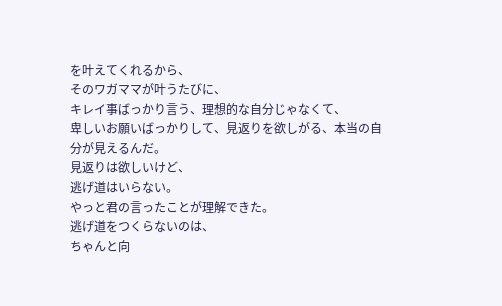を叶えてくれるから、
そのワガママが叶うたびに、
キレイ事ばっかり言う、理想的な自分じゃなくて、
卑しいお願いばっかりして、見返りを欲しがる、本当の自分が見えるんだ。
見返りは欲しいけど、
逃げ道はいらない。
やっと君の言ったことが理解できた。
逃げ道をつくらないのは、
ちゃんと向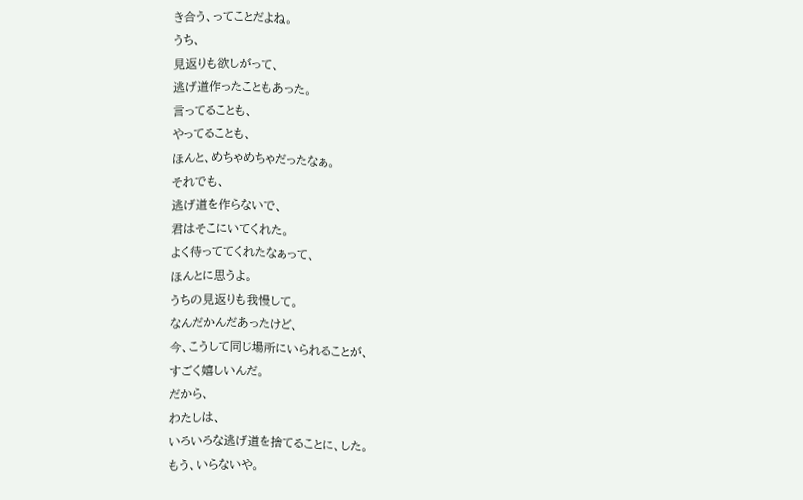き合う、ってことだよね。
うち、
見返りも欲しがって、
逃げ道作ったこともあった。
言ってることも、
やってることも、
ほんと、めちゃめちゃだったなぁ。
それでも、
逃げ道を作らないで、
君はそこにいてくれた。
よく待っててくれたなぁって、
ほんとに思うよ。
うちの見返りも我慢して。
なんだかんだあったけど、
今、こうして同じ場所にいられることが、
すごく嬉しいんだ。
だから、
わたしは、
いろいろな逃げ道を捨てることに、した。
もう、いらないや。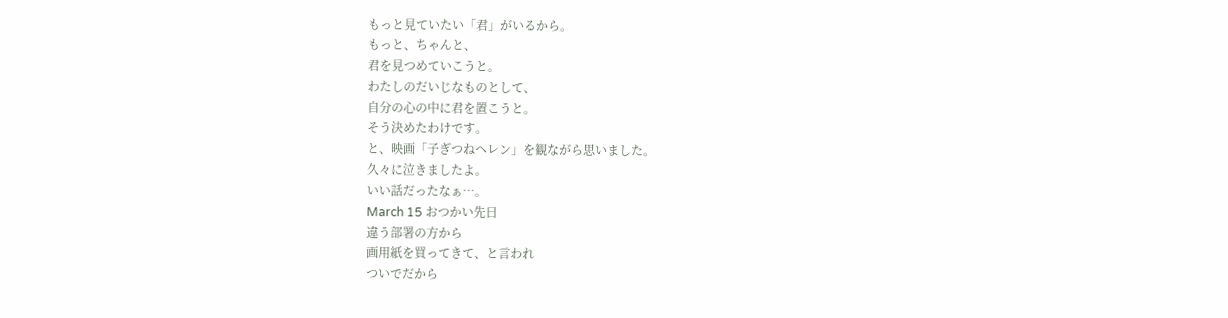もっと見ていたい「君」がいるから。
もっと、ちゃんと、
君を見つめていこうと。
わたしのだいじなものとして、
自分の心の中に君を置こうと。
そう決めたわけです。
と、映画「子ぎつねヘレン」を観ながら思いました。
久々に泣きましたよ。
いい話だったなぁ…。
March 15 おつかい先日
違う部署の方から
画用紙を買ってきて、と言われ
ついでだから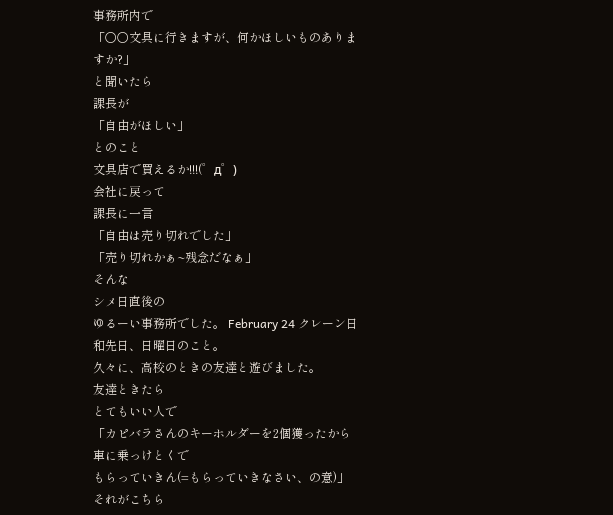事務所内で
「○○文具に行きますが、何かほしいものありますか?」
と聞いたら
課長が
「自由がほしい」
とのこと
文具店で買えるか!!!(゜д゜)
会社に戻って
課長に一言
「自由は売り切れでした」
「売り切れかぁ~残念だなぁ」
そんな
シメ日直後の
ゆるーい事務所でした。 February 24 クレーン日和先日、日曜日のこと。
久々に、高校のときの友達と遊びました。
友達ときたら
とてもいい人で
「カピバラさんのキーホルダーを2個獲ったから
車に乗っけとくで
もらっていきん(=もらっていきなさい、の意)」
それがこちら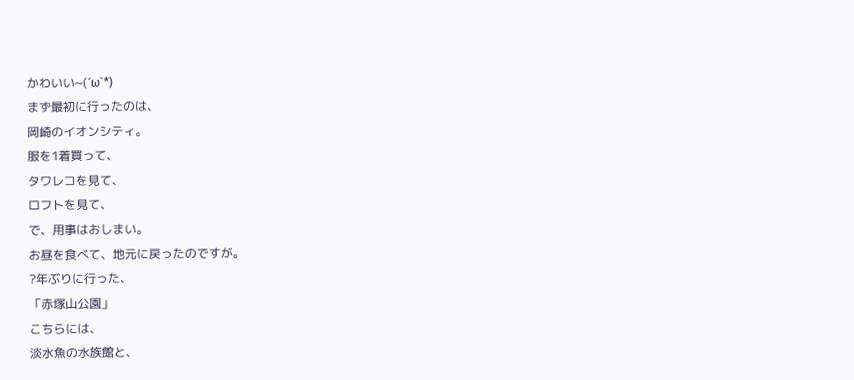かわいい~(´ω`*)
まず最初に行ったのは、
岡崎のイオンシティ。
服を1着買って、
タワレコを見て、
ロフトを見て、
で、用事はおしまい。
お昼を食べて、地元に戻ったのですが。
?年ぶりに行った、
「赤塚山公園」
こちらには、
淡水魚の水族館と、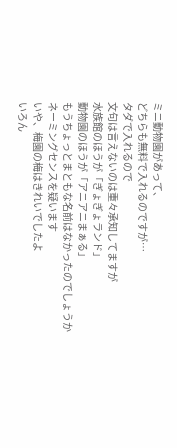ミニ動物園があって、
どちらも無料で入れるのですが…
タダで入れるので
文句は言えないのは重々承知してますが
水族館のほうが「ぎょぎょランド」
動物園のほうが「アニアニまぁる」
もうちょっとまともな名前はなかったのでしょうか
ネーミングセンスを疑います
いや、梅園の梅はきれいでしたよ
いろん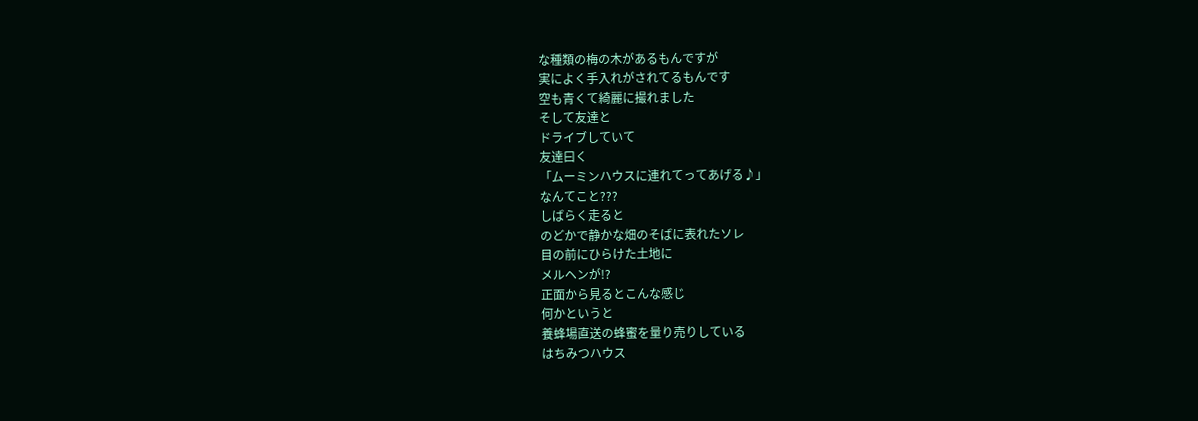な種類の梅の木があるもんですが
実によく手入れがされてるもんです
空も青くて綺麗に撮れました
そして友達と
ドライブしていて
友達曰く
「ムーミンハウスに連れてってあげる♪」
なんてこと???
しばらく走ると
のどかで静かな畑のそばに表れたソレ
目の前にひらけた土地に
メルヘンが!?
正面から見るとこんな感じ
何かというと
養蜂場直送の蜂蜜を量り売りしている
はちみつハウス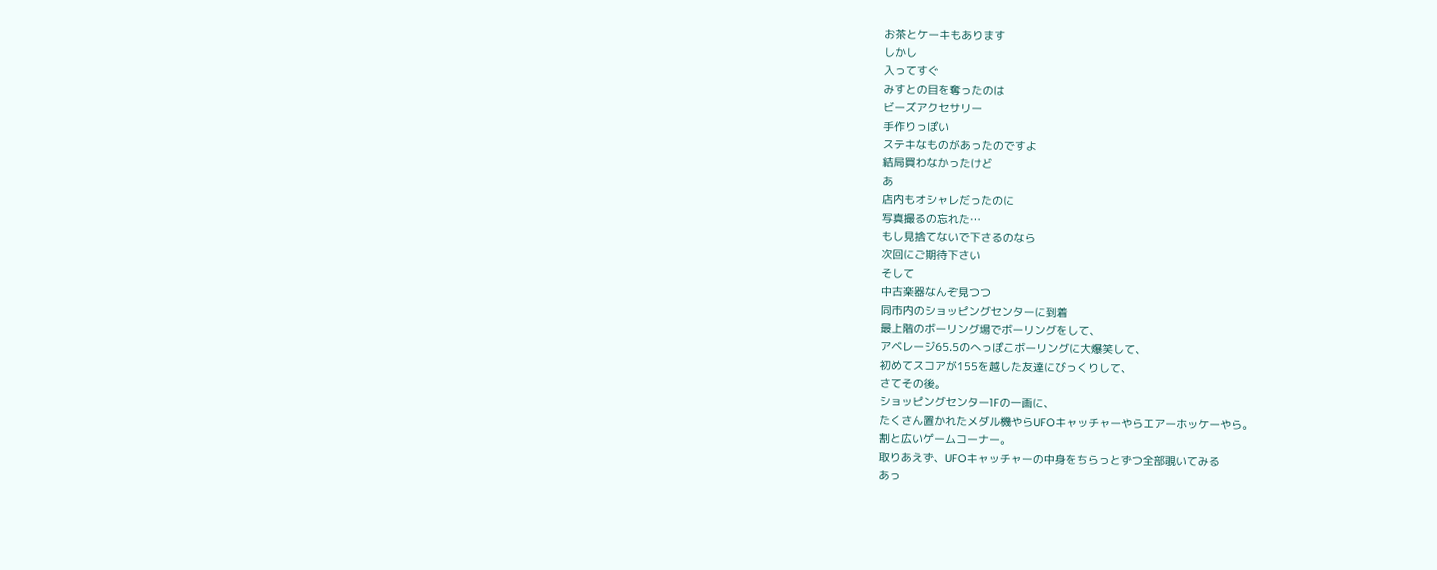お茶とケーキもあります
しかし
入ってすぐ
みすとの目を奪ったのは
ビーズアクセサリー
手作りっぽい
ステキなものがあったのですよ
結局買わなかったけど
あ
店内もオシャレだったのに
写真撮るの忘れた…
もし見捨てないで下さるのなら
次回にご期待下さい
そして
中古楽器なんぞ見つつ
同市内のショッピングセンターに到着
最上階のボーリング場でボーリングをして、
アベレージ65.5のへっぽこボーリングに大爆笑して、
初めてスコアが155を越した友達にびっくりして、
さてその後。
ショッピングセンター1Fの一画に、
たくさん置かれたメダル機やらUFOキャッチャーやらエアーホッケーやら。
割と広いゲームコーナー。
取りあえず、UFOキャッチャーの中身をちらっとずつ全部覗いてみる
あっ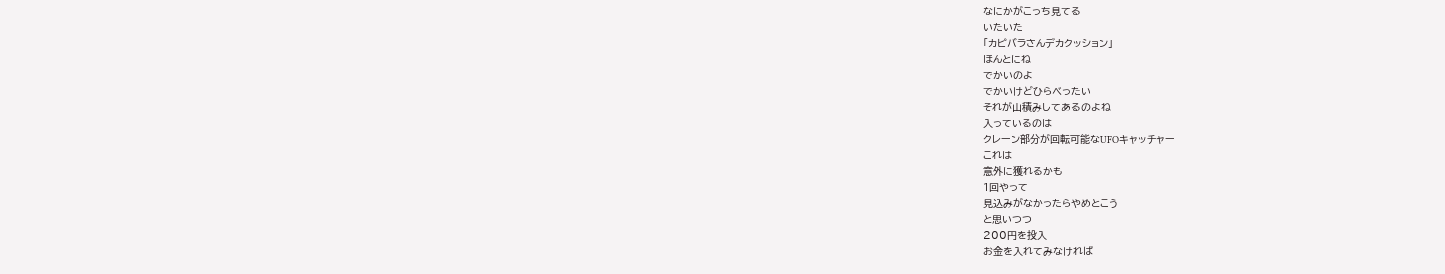なにかがこっち見てる
いたいた
「カピバラさんデカクッション」
ほんとにね
でかいのよ
でかいけどひらべったい
それが山積みしてあるのよね
入っているのは
クレーン部分が回転可能なUFOキャッチャー
これは
意外に獲れるかも
1回やって
見込みがなかったらやめとこう
と思いつつ
200円を投入
お金を入れてみなければ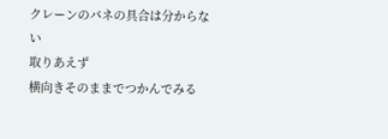クレーンのバネの具合は分からない
取りあえず
横向きそのままでつかんでみる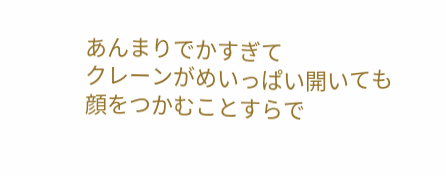あんまりでかすぎて
クレーンがめいっぱい開いても
顔をつかむことすらで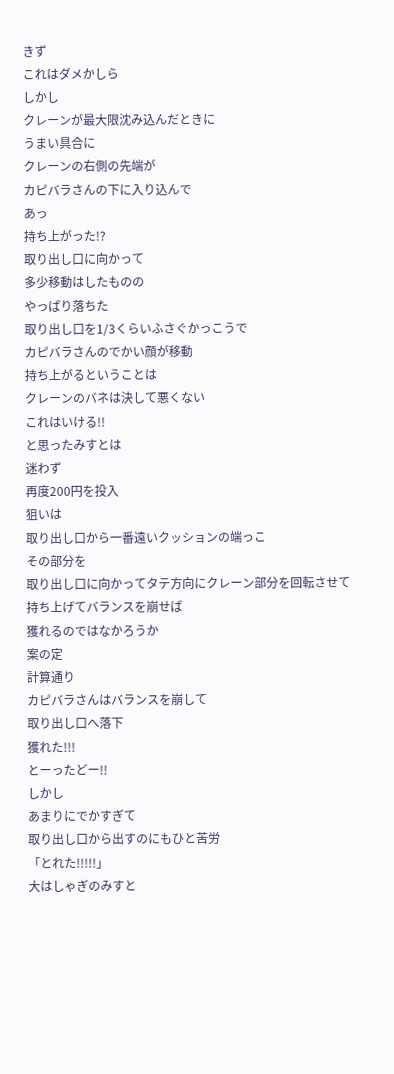きず
これはダメかしら
しかし
クレーンが最大限沈み込んだときに
うまい具合に
クレーンの右側の先端が
カピバラさんの下に入り込んで
あっ
持ち上がった!?
取り出し口に向かって
多少移動はしたものの
やっぱり落ちた
取り出し口を1/3くらいふさぐかっこうで
カピバラさんのでかい顔が移動
持ち上がるということは
クレーンのバネは決して悪くない
これはいける!!
と思ったみすとは
迷わず
再度200円を投入
狙いは
取り出し口から一番遠いクッションの端っこ
その部分を
取り出し口に向かってタテ方向にクレーン部分を回転させて
持ち上げてバランスを崩せば
獲れるのではなかろうか
案の定
計算通り
カピバラさんはバランスを崩して
取り出し口へ落下
獲れた!!!
とーったどー!!
しかし
あまりにでかすぎて
取り出し口から出すのにもひと苦労
「とれた!!!!!」
大はしゃぎのみすと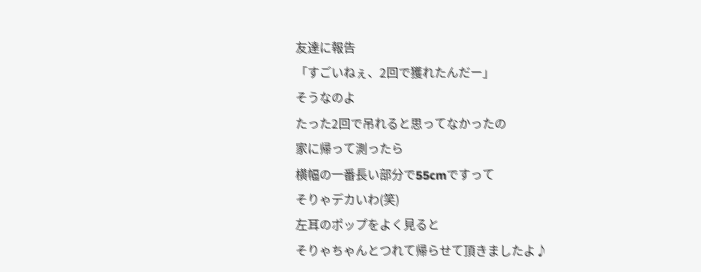友達に報告
「すごいねぇ、2回で獲れたんだー」
そうなのよ
たった2回で吊れると思ってなかったの
家に帰って測ったら
横幅の一番長い部分で55cmですって
そりゃデカいわ(笑)
左耳のポップをよく見ると
そりゃちゃんとつれて帰らせて頂きましたよ♪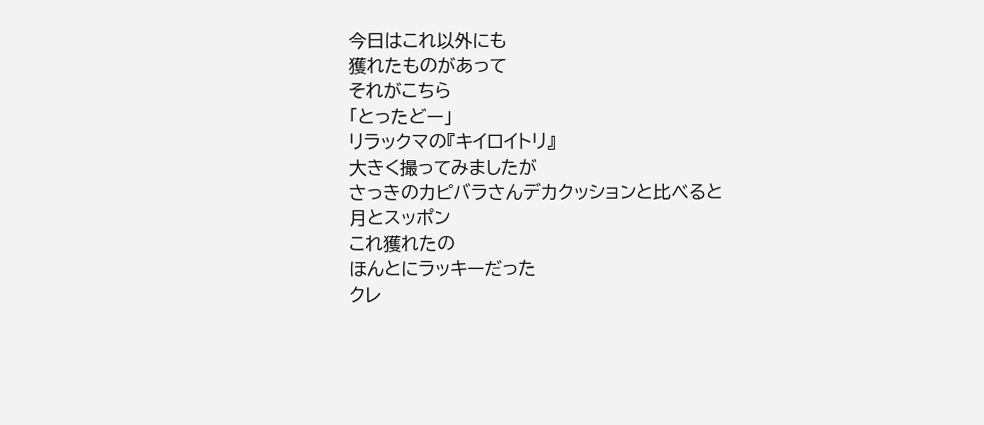今日はこれ以外にも
獲れたものがあって
それがこちら
「とったどー」
リラックマの『キイロイトリ』
大きく撮ってみましたが
さっきのカピバラさんデカクッションと比べると
月とスッポン
これ獲れたの
ほんとにラッキーだった
クレ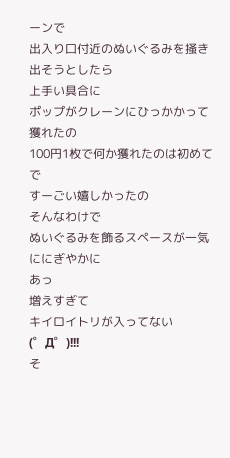ーンで
出入り口付近のぬいぐるみを掻き出そうとしたら
上手い具合に
ポップがクレーンにひっかかって獲れたの
100円1枚で何か獲れたのは初めてで
すーごい嬉しかったの
そんなわけで
ぬいぐるみを飾るスペースが一気ににぎやかに
あっ
増えすぎて
キイロイトリが入ってない(゜Д゜)!!!
そ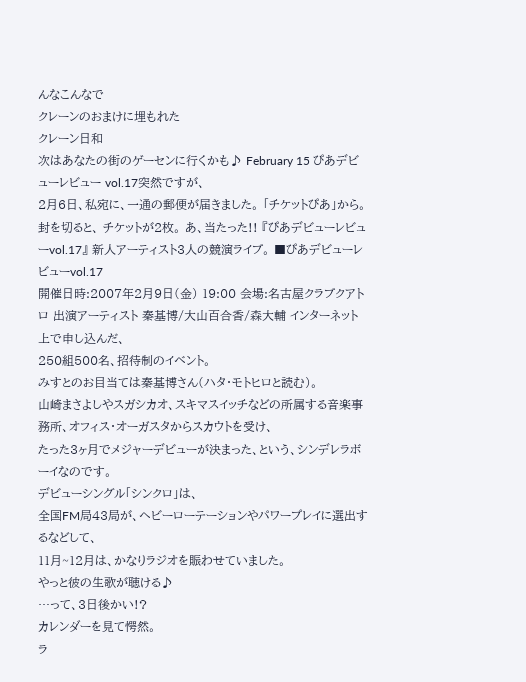んなこんなで
クレーンのおまけに埋もれた
クレーン日和
次はあなたの街のゲーセンに行くかも♪ February 15 ぴあデビューレビュー vol.17突然ですが、
2月6日、私宛に、一通の郵便が届きました。 「チケットぴあ」から。 封を切ると、 チケットが2枚。 あ、当たった!! 『ぴあデビューレビューvol.17』 新人アーティスト3人の競演ライブ。 ■ぴあデビューレビューvol.17
開催日時:2007年2月9日(金) 19:00 会場:名古屋クラブクアトロ 出演アーティスト 秦基博/大山百合香/森大輔 インターネット上で申し込んだ、
250組500名、招待制のイベント。
みすとのお目当ては秦基博さん(ハタ・モトヒロと読む)。
山崎まさよしやスガシカオ、スキマスイッチなどの所属する音楽事務所、オフィス・オーガスタからスカウトを受け、
たった3ヶ月でメジャーデビューが決まった、という、シンデレラボーイなのです。
デビューシングル「シンクロ」は、
全国FM局43局が、ヘビーローテーションやパワープレイに選出するなどして、
11月~12月は、かなりラジオを賑わせていました。
やっと彼の生歌が聴ける♪
…って、3日後かい!?
カレンダーを見て愕然。
ラ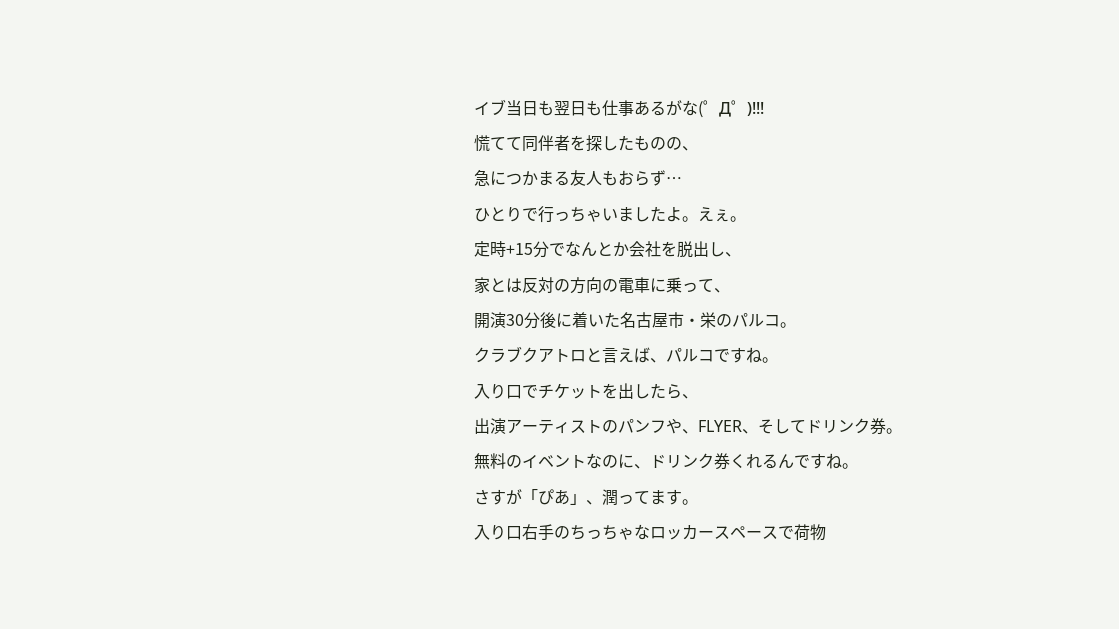イブ当日も翌日も仕事あるがな(゜Д゜)!!!
慌てて同伴者を探したものの、
急につかまる友人もおらず…
ひとりで行っちゃいましたよ。えぇ。
定時+15分でなんとか会社を脱出し、
家とは反対の方向の電車に乗って、
開演30分後に着いた名古屋市・栄のパルコ。
クラブクアトロと言えば、パルコですね。
入り口でチケットを出したら、
出演アーティストのパンフや、FLYER、そしてドリンク券。
無料のイベントなのに、ドリンク券くれるんですね。
さすが「ぴあ」、潤ってます。
入り口右手のちっちゃなロッカースペースで荷物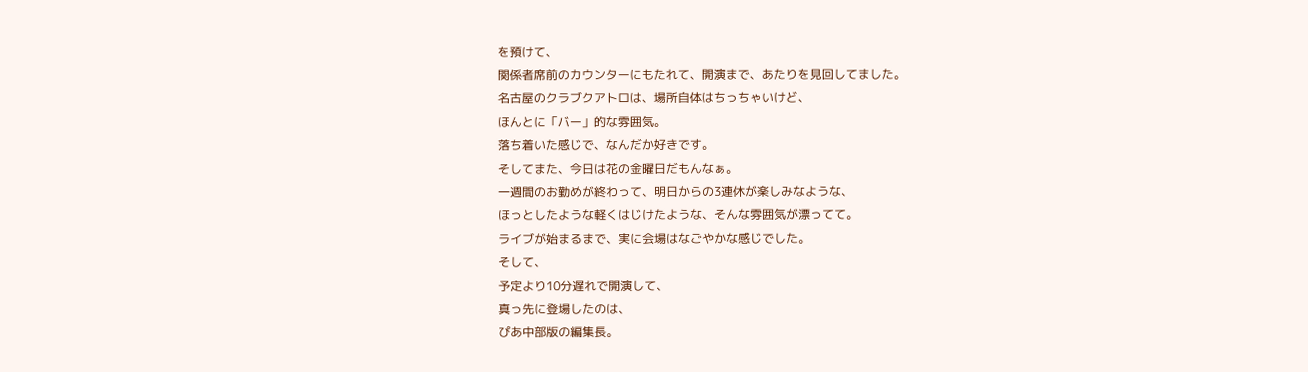を預けて、
関係者席前のカウンターにもたれて、開演まで、あたりを見回してました。
名古屋のクラブクアトロは、場所自体はちっちゃいけど、
ほんとに「バー」的な雰囲気。
落ち着いた感じで、なんだか好きです。
そしてまた、今日は花の金曜日だもんなぁ。
一週間のお勤めが終わって、明日からの3連休が楽しみなような、
ほっとしたような軽くはじけたような、そんな雰囲気が漂ってて。
ライブが始まるまで、実に会場はなごやかな感じでした。
そして、
予定より10分遅れで開演して、
真っ先に登場したのは、
ぴあ中部版の編集長。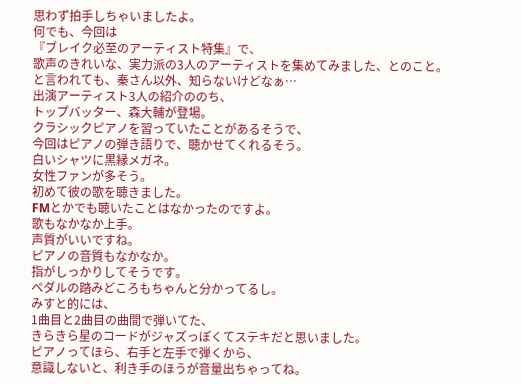思わず拍手しちゃいましたよ。
何でも、今回は
『ブレイク必至のアーティスト特集』で、
歌声のきれいな、実力派の3人のアーティストを集めてみました、とのこと。
と言われても、秦さん以外、知らないけどなぁ…
出演アーティスト3人の紹介ののち、
トップバッター、森大輔が登場。
クラシックピアノを習っていたことがあるそうで、
今回はピアノの弾き語りで、聴かせてくれるそう。
白いシャツに黒縁メガネ。
女性ファンが多そう。
初めて彼の歌を聴きました。
FMとかでも聴いたことはなかったのですよ。
歌もなかなか上手。
声質がいいですね。
ピアノの音質もなかなか。
指がしっかりしてそうです。
ペダルの踏みどころもちゃんと分かってるし。
みすと的には、
1曲目と2曲目の曲間で弾いてた、
きらきら星のコードがジャズっぽくてステキだと思いました。
ピアノってほら、右手と左手で弾くから、
意識しないと、利き手のほうが音量出ちゃってね。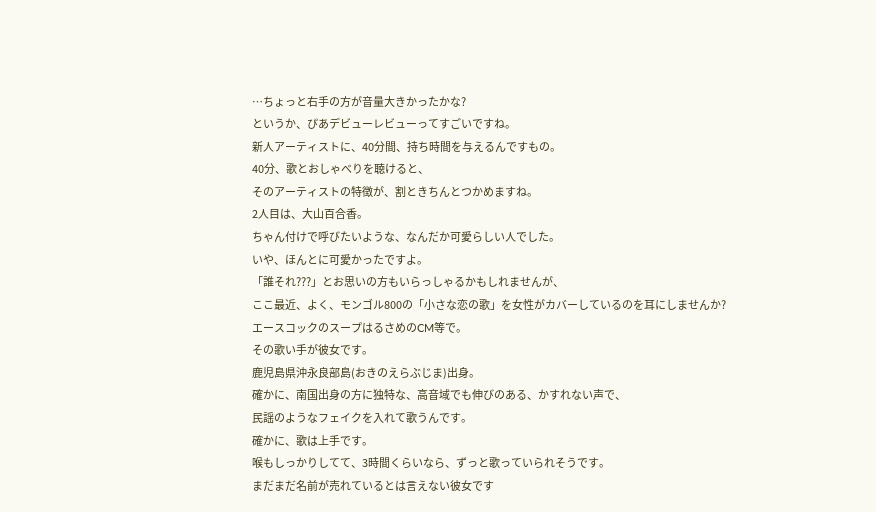…ちょっと右手の方が音量大きかったかな?
というか、ぴあデビューレビューってすごいですね。
新人アーティストに、40分間、持ち時間を与えるんですもの。
40分、歌とおしゃべりを聴けると、
そのアーティストの特徴が、割ときちんとつかめますね。
2人目は、大山百合香。
ちゃん付けで呼びたいような、なんだか可愛らしい人でした。
いや、ほんとに可愛かったですよ。
「誰それ???」とお思いの方もいらっしゃるかもしれませんが、
ここ最近、よく、モンゴル800の「小さな恋の歌」を女性がカバーしているのを耳にしませんか?
エースコックのスープはるさめのCM等で。
その歌い手が彼女です。
鹿児島県沖永良部島(おきのえらぶじま)出身。
確かに、南国出身の方に独特な、高音域でも伸びのある、かすれない声で、
民謡のようなフェイクを入れて歌うんです。
確かに、歌は上手です。
喉もしっかりしてて、3時間くらいなら、ずっと歌っていられそうです。
まだまだ名前が売れているとは言えない彼女です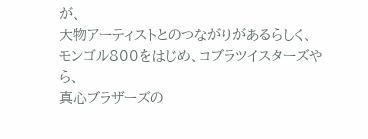が、
大物アーティストとのつながりがあるらしく、
モンゴル800をはじめ、コブラツイスターズやら、
真心ブラザーズの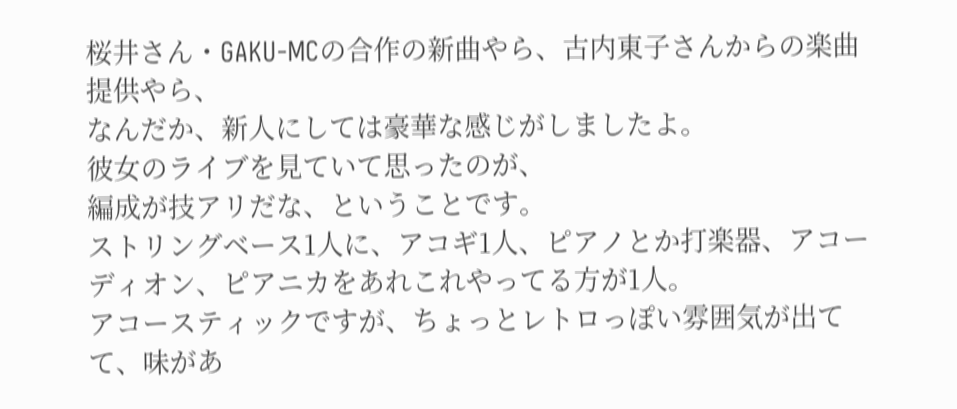桜井さん・GAKU-MCの合作の新曲やら、古内東子さんからの楽曲提供やら、
なんだか、新人にしては豪華な感じがしましたよ。
彼女のライブを見ていて思ったのが、
編成が技アリだな、ということです。
ストリングベース1人に、アコギ1人、ピアノとか打楽器、アコーディオン、ピアニカをあれこれやってる方が1人。
アコースティックですが、ちょっとレトロっぽい雰囲気が出てて、味があ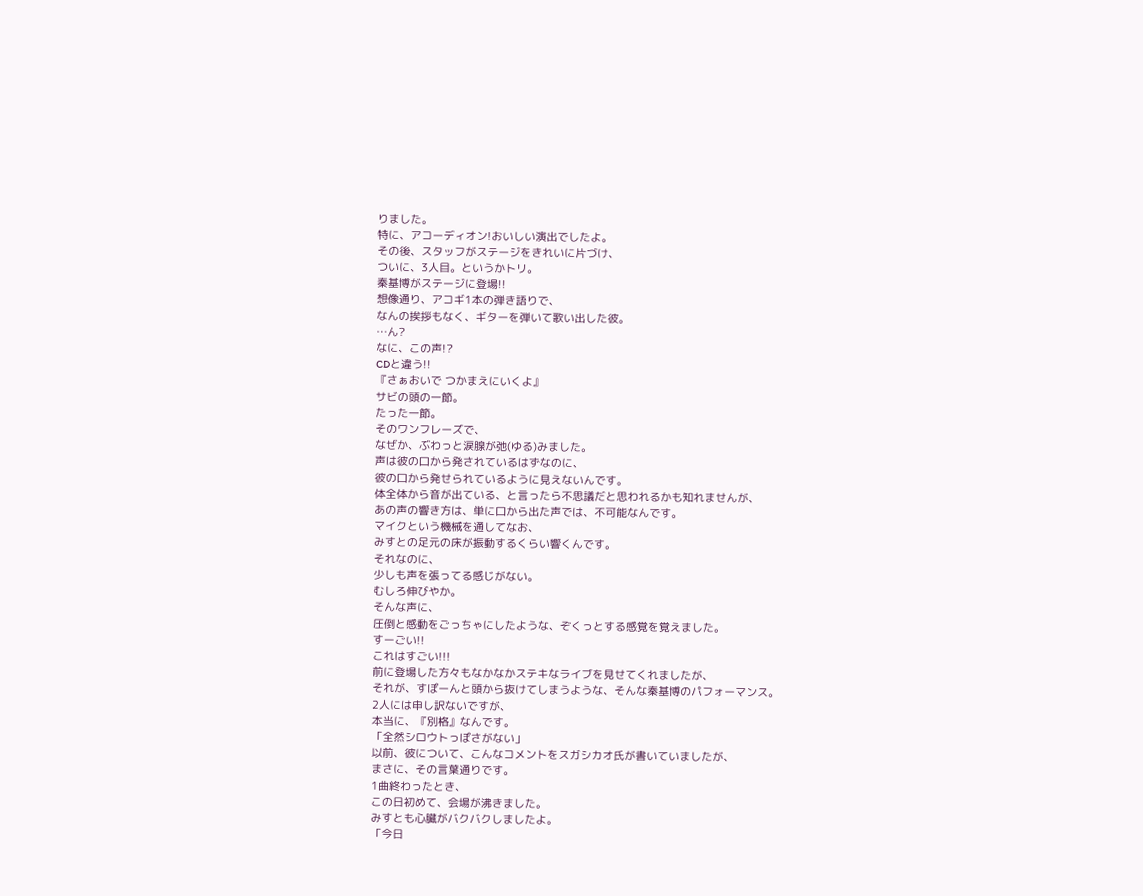りました。
特に、アコーディオン!おいしい演出でしたよ。
その後、スタッフがステージをきれいに片づけ、
ついに、3人目。というかトリ。
秦基博がステージに登場!!
想像通り、アコギ1本の弾き語りで、
なんの挨拶もなく、ギターを弾いて歌い出した彼。
…ん?
なに、この声!?
CDと違う!!
『さぁおいで つかまえにいくよ』
サビの頭の一節。
たった一節。
そのワンフレーズで、
なぜか、ぶわっと涙腺が弛(ゆる)みました。
声は彼の口から発されているはずなのに、
彼の口から発せられているように見えないんです。
体全体から音が出ている、と言ったら不思議だと思われるかも知れませんが、
あの声の響き方は、単に口から出た声では、不可能なんです。
マイクという機械を通してなお、
みすとの足元の床が振動するくらい響くんです。
それなのに、
少しも声を張ってる感じがない。
むしろ伸びやか。
そんな声に、
圧倒と感動をごっちゃにしたような、ぞくっとする感覚を覚えました。
すーごい!!
これはすごい!!!
前に登場した方々もなかなかステキなライブを見せてくれましたが、
それが、すぽーんと頭から抜けてしまうような、そんな秦基博のパフォーマンス。
2人には申し訳ないですが、
本当に、『別格』なんです。
「全然シロウトっぽさがない」
以前、彼について、こんなコメントをスガシカオ氏が書いていましたが、
まさに、その言葉通りです。
1曲終わったとき、
この日初めて、会場が沸きました。
みすとも心臓がバクバクしましたよ。
「今日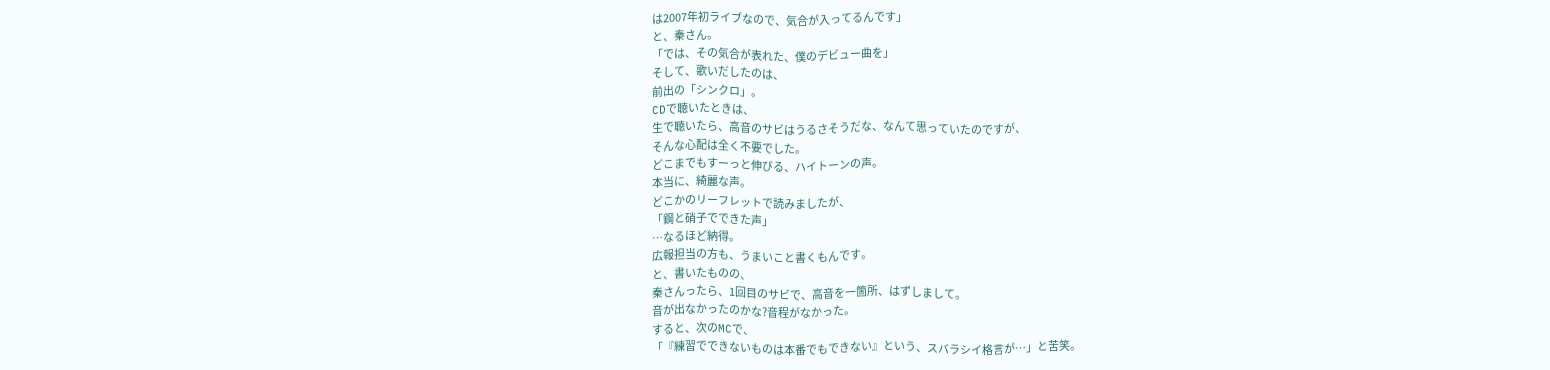は2007年初ライブなので、気合が入ってるんです」
と、秦さん。
「では、その気合が表れた、僕のデビュー曲を」
そして、歌いだしたのは、
前出の「シンクロ」。
CDで聴いたときは、
生で聴いたら、高音のサビはうるさそうだな、なんて思っていたのですが、
そんな心配は全く不要でした。
どこまでもすーっと伸びる、ハイトーンの声。
本当に、綺麗な声。
どこかのリーフレットで読みましたが、
「鋼と硝子でできた声」
…なるほど納得。
広報担当の方も、うまいこと書くもんです。
と、書いたものの、
秦さんったら、1回目のサビで、高音を一箇所、はずしまして。
音が出なかったのかな?音程がなかった。
すると、次のMCで、
「『練習でできないものは本番でもできない』という、スバラシイ格言が…」と苦笑。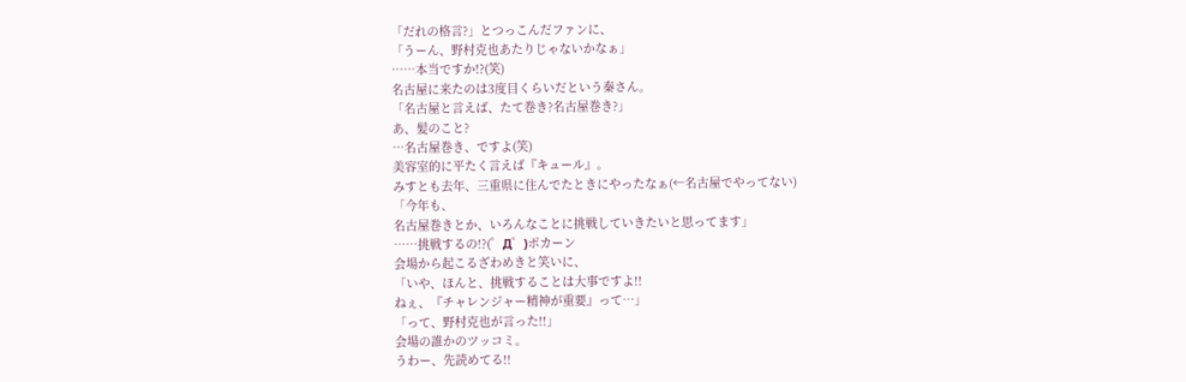「だれの格言?」とつっこんだファンに、
「うーん、野村克也あたりじゃないかなぁ」
……本当ですか!?(笑)
名古屋に来たのは3度目くらいだという秦さん。
「名古屋と言えば、たて巻き?名古屋巻き?」
あ、髪のこと?
…名古屋巻き、ですよ(笑)
美容室的に平たく言えば『キュール』。
みすとも去年、三重県に住んでたときにやったなぁ(←名古屋でやってない)
「今年も、
名古屋巻きとか、いろんなことに挑戦していきたいと思ってます」
……挑戦するの!?(゜Д゜)ポカーン
会場から起こるざわめきと笑いに、
「いや、ほんと、挑戦することは大事ですよ!!
ねぇ、『チャレンジャー精神が重要』って…」
「って、野村克也が言った!!」
会場の誰かのツッコミ。
うわー、先読めてる!!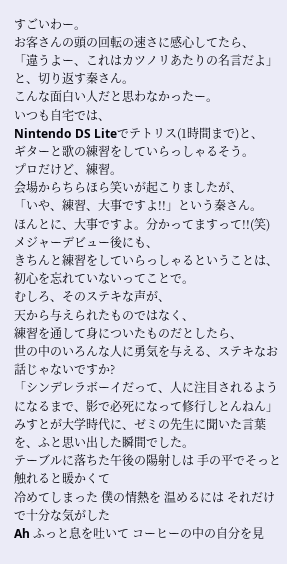すごいわー。
お客さんの頭の回転の速さに感心してたら、
「違うよー、これはカツノリあたりの名言だよ」
と、切り返す秦さん。
こんな面白い人だと思わなかったー。
いつも自宅では、
Nintendo DS Liteでテトリス(1時間まで)と、
ギターと歌の練習をしていらっしゃるそう。
プロだけど、練習。
会場からちらほら笑いが起こりましたが、
「いや、練習、大事ですよ!!」という秦さん。
ほんとに、大事ですよ。分かってますって!!(笑)
メジャーデビュー後にも、
きちんと練習をしていらっしゃるということは、
初心を忘れていないってことで。
むしろ、そのステキな声が、
天から与えられたものではなく、
練習を通して身についたものだとしたら、
世の中のいろんな人に勇気を与える、ステキなお話じゃないですか?
「シンデレラボーイだって、人に注目されるようになるまで、影で必死になって修行しとんねん」
みすとが大学時代に、ゼミの先生に聞いた言葉を、ふと思い出した瞬間でした。
テーブルに落ちた午後の陽射しは 手の平でそっと触れると暖かくて
冷めてしまった 僕の情熱を 温めるには それだけで十分な気がした
Ah ふっと息を吐いて コーヒーの中の自分を見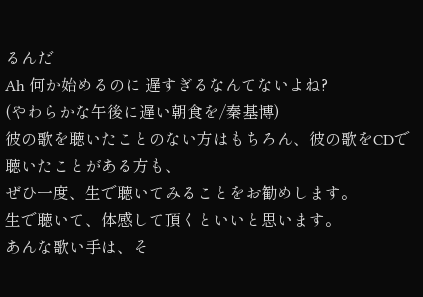るんだ
Ah 何か始めるのに 遅すぎるなんてないよね?
(やわらかな午後に遅い朝食を/秦基博)
彼の歌を聴いたことのない方はもちろん、彼の歌をCDで聴いたことがある方も、
ぜひ一度、生で聴いてみることをお勧めします。
生で聴いて、体感して頂くといいと思います。
あんな歌い手は、そ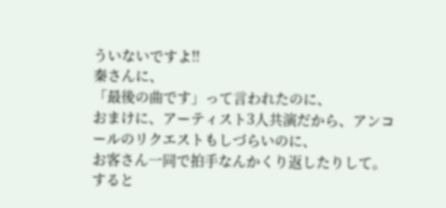ういないですよ!!
秦さんに、
「最後の曲です」って言われたのに、
おまけに、アーティスト3人共演だから、アンコールのリクエストもしづらいのに、
お客さん一同で拍手なんかくり返したりして。
すると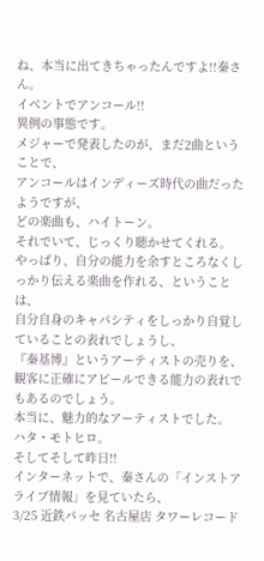ね、本当に出てきちゃったんですよ!!秦さん。
イベントでアンコール!!
異例の事態です。
メジャーで発表したのが、まだ2曲ということで、
アンコールはインディーズ時代の曲だったようですが、
どの楽曲も、ハイトーン。
それでいて、じっくり聴かせてくれる。
やっぱり、自分の能力を余すところなくしっかり伝える楽曲を作れる、ということは、
自分自身のキャパシティをしっかり自覚していることの表れでしょうし、
『秦基博』というアーティストの売りを、観客に正確にアピールできる能力の表れでもあるのでしょう。
本当に、魅力的なアーティストでした。
ハタ・モトヒロ。
そしてそして昨日!!
インターネットで、秦さんの「インストアライブ情報」を見ていたら、
3/25 近鉄パッセ 名古屋店 タワーレコード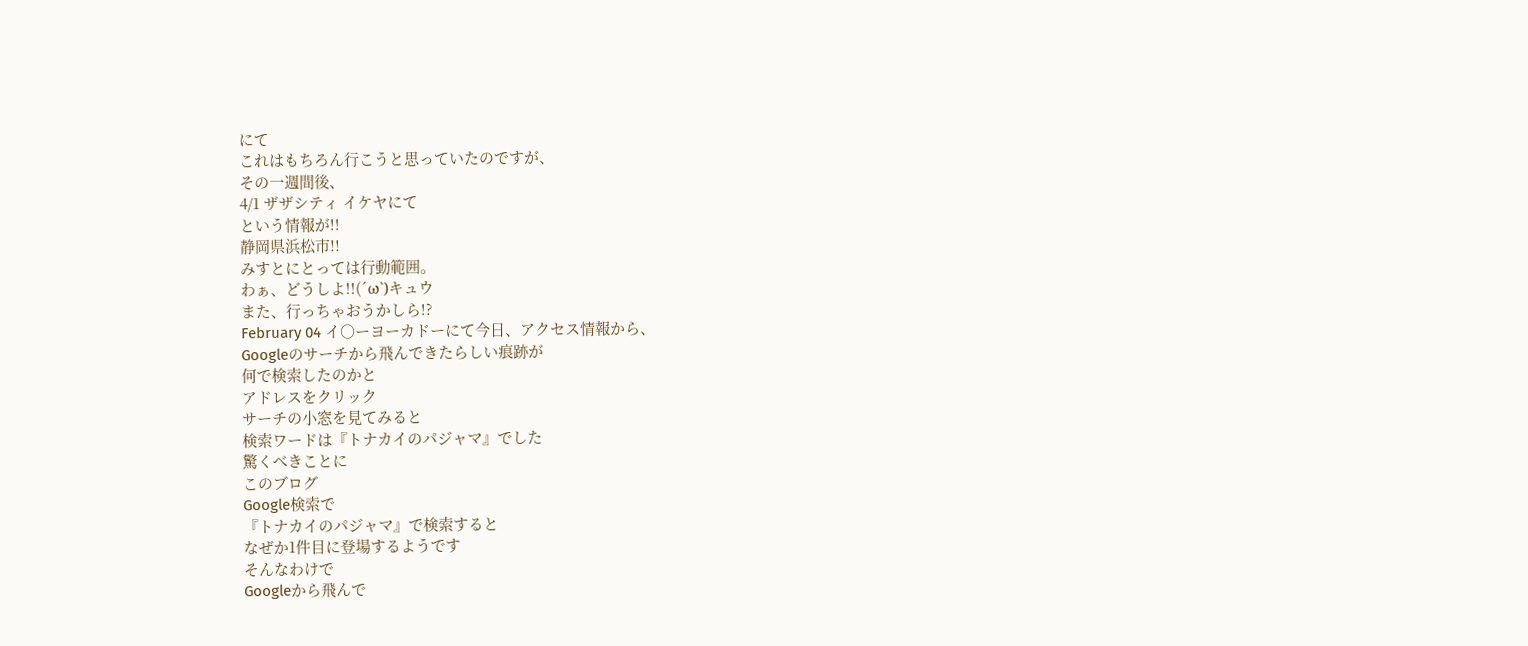にて
これはもちろん行こうと思っていたのですが、
その一週間後、
4/1 ザザシティ イケヤにて
という情報が!!
静岡県浜松市!!
みすとにとっては行動範囲。
わぁ、どうしよ!!(´ω`)キュウ
また、行っちゃおうかしら!?
February 04 イ○ーヨーカドーにて今日、アクセス情報から、
Googleのサーチから飛んできたらしい痕跡が
何で検索したのかと
アドレスをクリック
サーチの小窓を見てみると
検索ワードは『トナカイのパジャマ』でした
驚くべきことに
このブログ
Google検索で
『トナカイのパジャマ』で検索すると
なぜか1件目に登場するようです
そんなわけで
Googleから飛んで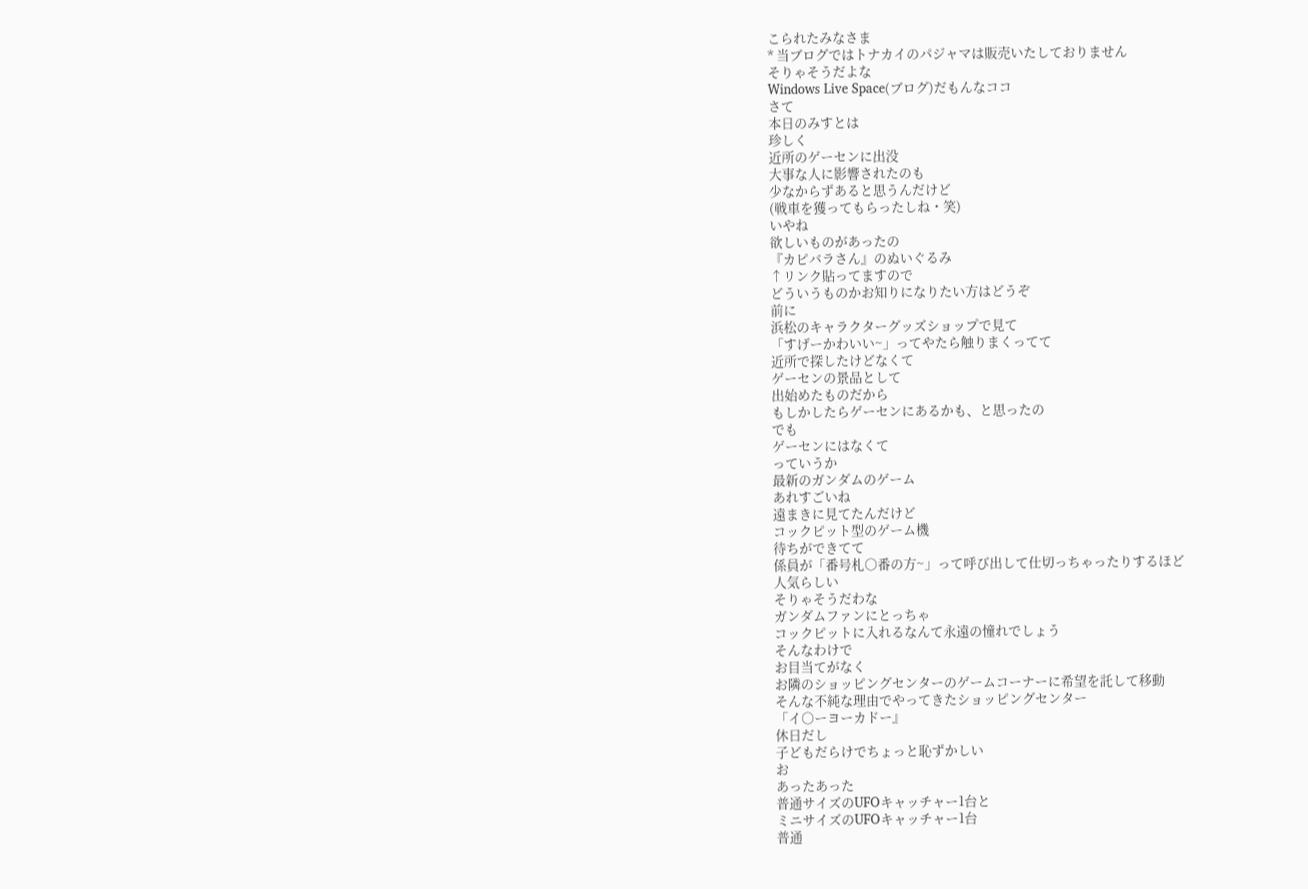こられたみなさま
* 当ブログではトナカイのパジャマは販売いたしておりません
そりゃそうだよな
Windows Live Space(ブログ)だもんなココ
さて
本日のみすとは
珍しく
近所のゲーセンに出没
大事な人に影響されたのも
少なからずあると思うんだけど
(戦車を獲ってもらったしね・笑)
いやね
欲しいものがあったの
『カピバラさん』のぬいぐるみ
↑リンク貼ってますので
どういうものかお知りになりたい方はどうぞ
前に
浜松のキャラクターグッズショップで見て
「すげーかわいい~」ってやたら触りまくってて
近所で探したけどなくて
ゲーセンの景品として
出始めたものだから
もしかしたらゲーセンにあるかも、と思ったの
でも
ゲーセンにはなくて
っていうか
最新のガンダムのゲーム
あれすごいね
遠まきに見てたんだけど
コックピット型のゲーム機
待ちができてて
係員が「番号札○番の方~」って呼び出して仕切っちゃったりするほど
人気らしい
そりゃそうだわな
ガンダムファンにとっちゃ
コックピットに入れるなんて永遠の憧れでしょう
そんなわけで
お目当てがなく
お隣のショッピングセンターのゲームコーナーに希望を託して移動
そんな不純な理由でやってきたショッピングセンター
「イ○ーヨーカドー』
休日だし
子どもだらけでちょっと恥ずかしい
お
あったあった
普通サイズのUFOキャッチャー1台と
ミニサイズのUFOキャッチャー1台
普通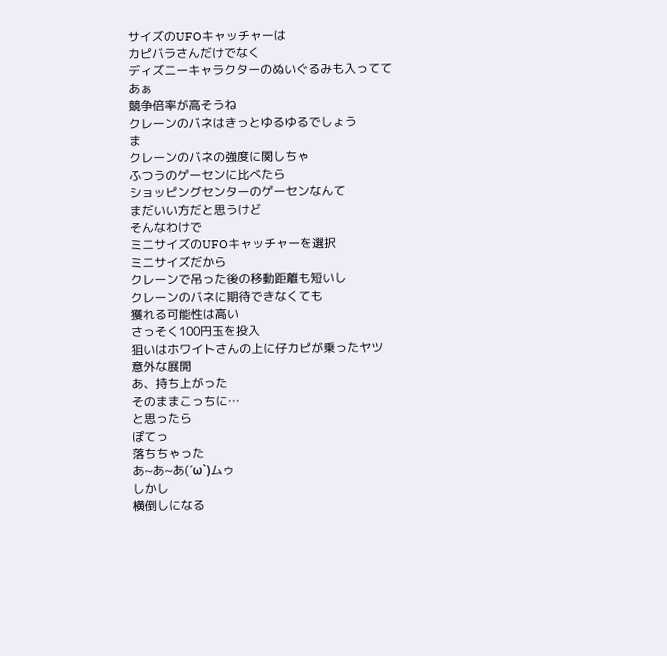サイズのUFOキャッチャーは
カピバラさんだけでなく
ディズニーキャラクターのぬいぐるみも入ってて
あぁ
競争倍率が高そうね
クレーンのバネはきっとゆるゆるでしょう
ま
クレーンのバネの強度に関しちゃ
ふつうのゲーセンに比べたら
ショッピングセンターのゲーセンなんて
まだいい方だと思うけど
そんなわけで
ミニサイズのUFOキャッチャーを選択
ミニサイズだから
クレーンで吊った後の移動距離も短いし
クレーンのバネに期待できなくても
獲れる可能性は高い
さっそく100円玉を投入
狙いはホワイトさんの上に仔カピが乗ったヤツ
意外な展開
あ、持ち上がった
そのままこっちに…
と思ったら
ぽてっ
落ちちゃった
あ~あ~あ(´ω`)ムゥ
しかし
横倒しになる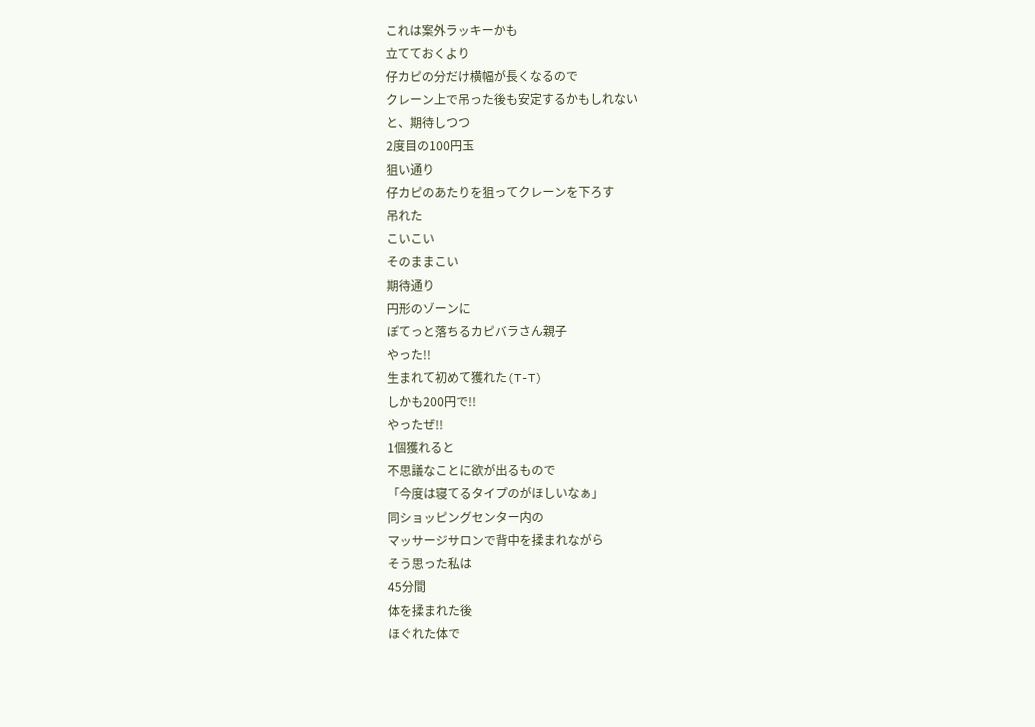これは案外ラッキーかも
立てておくより
仔カピの分だけ横幅が長くなるので
クレーン上で吊った後も安定するかもしれない
と、期待しつつ
2度目の100円玉
狙い通り
仔カピのあたりを狙ってクレーンを下ろす
吊れた
こいこい
そのままこい
期待通り
円形のゾーンに
ぽてっと落ちるカピバラさん親子
やった!!
生まれて初めて獲れた(T-T)
しかも200円で!!
やったぜ!!
1個獲れると
不思議なことに欲が出るもので
「今度は寝てるタイプのがほしいなぁ」
同ショッピングセンター内の
マッサージサロンで背中を揉まれながら
そう思った私は
45分間
体を揉まれた後
ほぐれた体で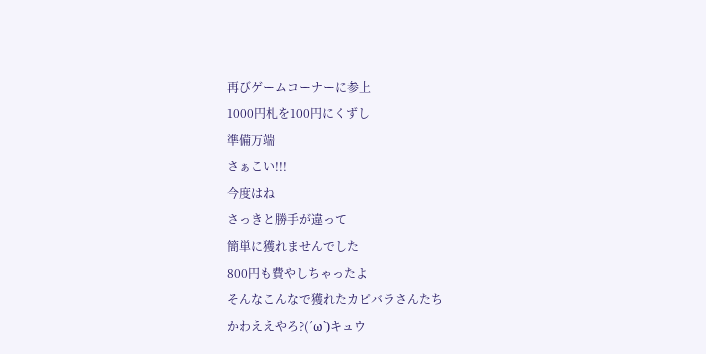再びゲームコーナーに参上
1000円札を100円にくずし
準備万端
さぁこい!!!
今度はね
さっきと勝手が違って
簡単に獲れませんでした
800円も費やしちゃったよ
そんなこんなで獲れたカピバラさんたち
かわええやろ?(´ω`)キュウ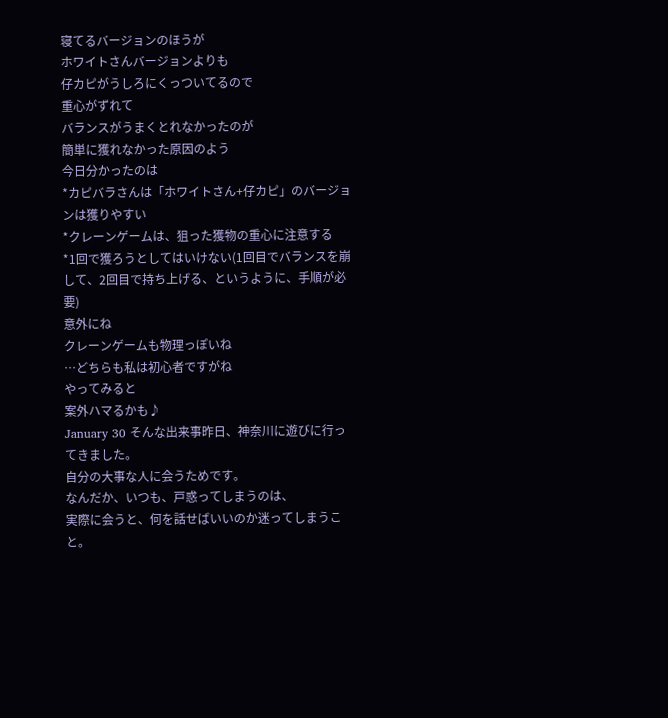寝てるバージョンのほうが
ホワイトさんバージョンよりも
仔カピがうしろにくっついてるので
重心がずれて
バランスがうまくとれなかったのが
簡単に獲れなかった原因のよう
今日分かったのは
*カピバラさんは「ホワイトさん+仔カピ」のバージョンは獲りやすい
*クレーンゲームは、狙った獲物の重心に注意する
*1回で獲ろうとしてはいけない(1回目でバランスを崩して、2回目で持ち上げる、というように、手順が必要)
意外にね
クレーンゲームも物理っぽいね
…どちらも私は初心者ですがね
やってみると
案外ハマるかも♪
January 30 そんな出来事昨日、神奈川に遊びに行ってきました。
自分の大事な人に会うためです。
なんだか、いつも、戸惑ってしまうのは、
実際に会うと、何を話せばいいのか迷ってしまうこと。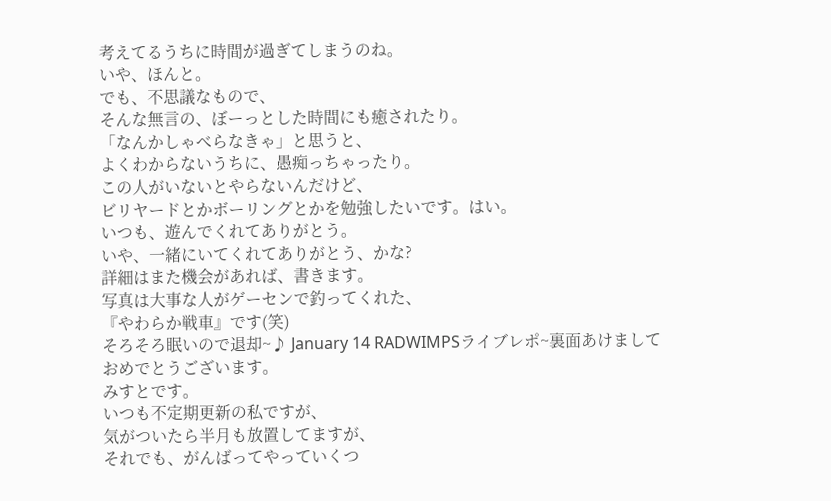考えてるうちに時間が過ぎてしまうのね。
いや、ほんと。
でも、不思議なもので、
そんな無言の、ぼーっとした時間にも癒されたり。
「なんかしゃべらなきゃ」と思うと、
よくわからないうちに、愚痴っちゃったり。
この人がいないとやらないんだけど、
ビリヤードとかボーリングとかを勉強したいです。はい。
いつも、遊んでくれてありがとう。
いや、一緒にいてくれてありがとう、かな?
詳細はまた機会があれば、書きます。
写真は大事な人がゲーセンで釣ってくれた、
『やわらか戦車』です(笑)
そろそろ眠いので退却~♪ January 14 RADWIMPSライブレポ~裏面あけましておめでとうございます。
みすとです。
いつも不定期更新の私ですが、
気がついたら半月も放置してますが、
それでも、がんばってやっていくつ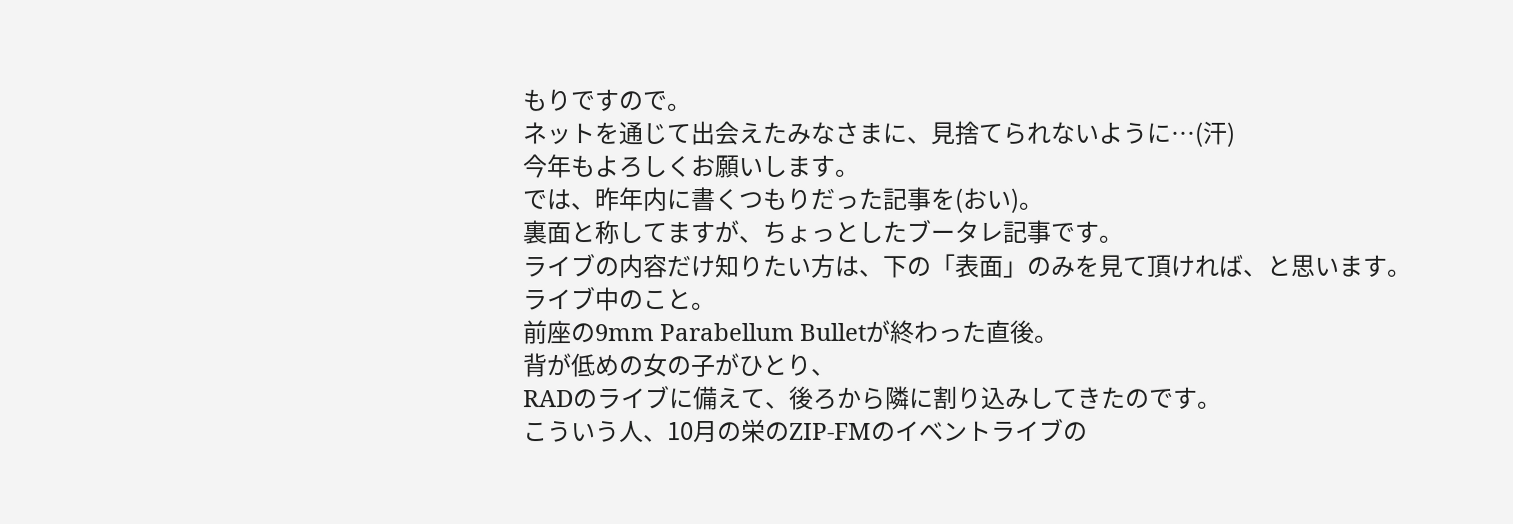もりですので。
ネットを通じて出会えたみなさまに、見捨てられないように…(汗)
今年もよろしくお願いします。
では、昨年内に書くつもりだった記事を(おい)。
裏面と称してますが、ちょっとしたブータレ記事です。
ライブの内容だけ知りたい方は、下の「表面」のみを見て頂ければ、と思います。
ライブ中のこと。
前座の9mm Parabellum Bulletが終わった直後。
背が低めの女の子がひとり、
RADのライブに備えて、後ろから隣に割り込みしてきたのです。
こういう人、10月の栄のZIP-FMのイベントライブの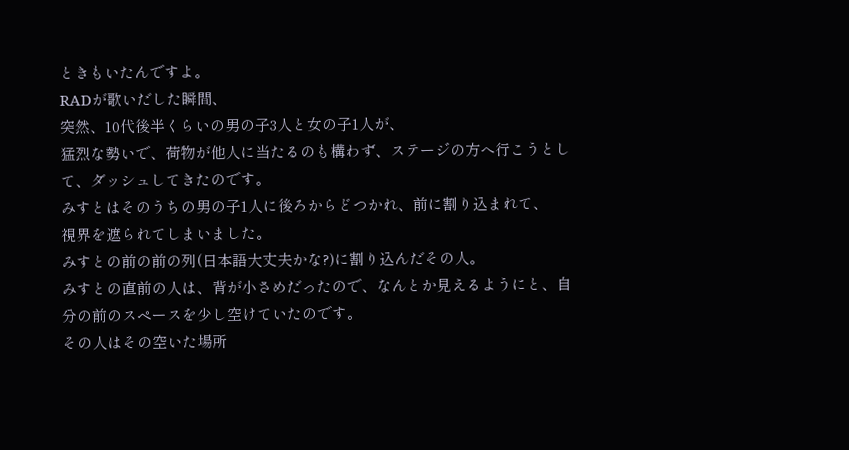ときもいたんですよ。
RADが歌いだした瞬間、
突然、10代後半くらいの男の子3人と女の子1人が、
猛烈な勢いで、荷物が他人に当たるのも構わず、ステージの方へ行こうとして、ダッシュしてきたのです。
みすとはそのうちの男の子1人に後ろからどつかれ、前に割り込まれて、
視界を遮られてしまいました。
みすとの前の前の列(日本語大丈夫かな?)に割り込んだその人。
みすとの直前の人は、背が小さめだったので、なんとか見えるようにと、自分の前のスペースを少し空けていたのです。
その人はその空いた場所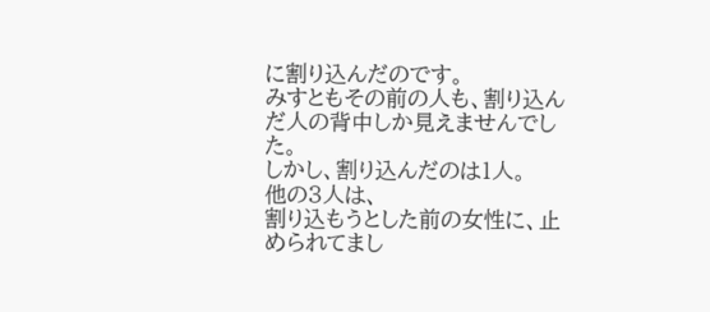に割り込んだのです。
みすともその前の人も、割り込んだ人の背中しか見えませんでした。
しかし、割り込んだのは1人。
他の3人は、
割り込もうとした前の女性に、止められてまし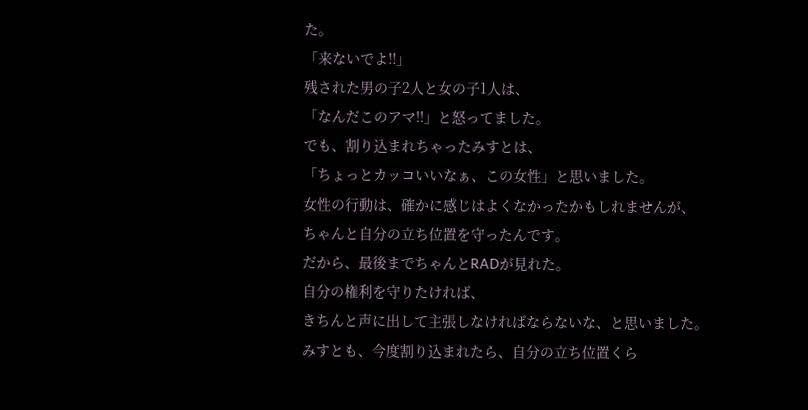た。
「来ないでよ!!」
残された男の子2人と女の子1人は、
「なんだこのアマ!!」と怒ってました。
でも、割り込まれちゃったみすとは、
「ちょっとカッコいいなぁ、この女性」と思いました。
女性の行動は、確かに感じはよくなかったかもしれませんが、
ちゃんと自分の立ち位置を守ったんです。
だから、最後までちゃんとRADが見れた。
自分の権利を守りたければ、
きちんと声に出して主張しなければならないな、と思いました。
みすとも、今度割り込まれたら、自分の立ち位置くら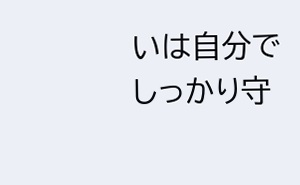いは自分でしっかり守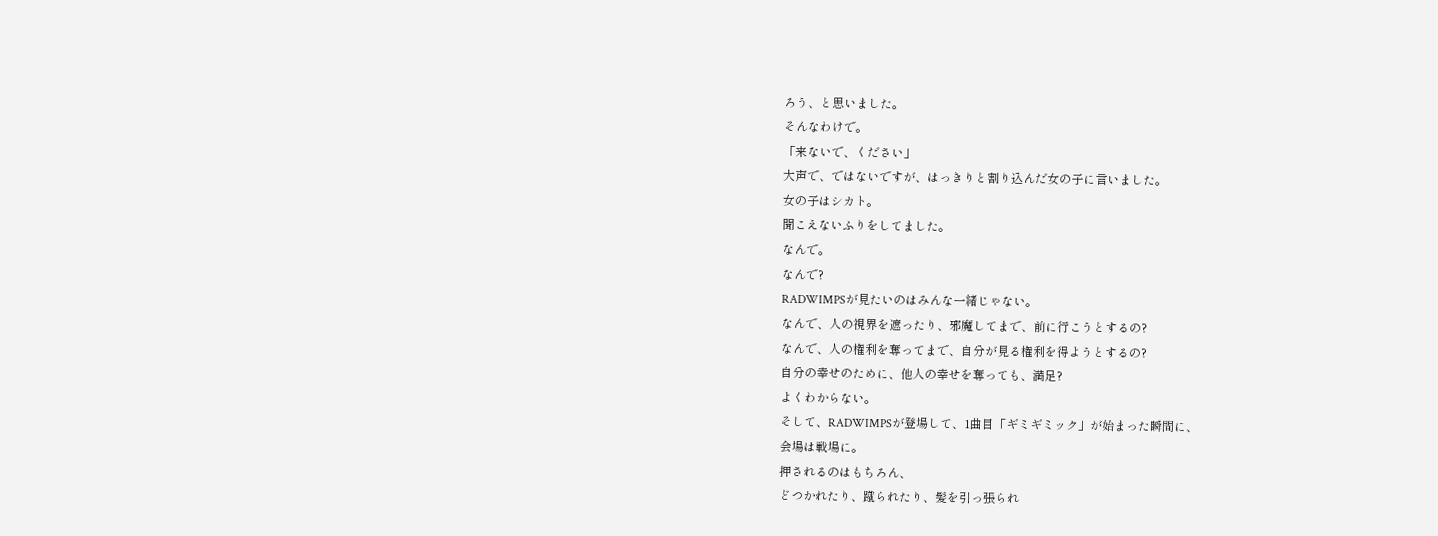ろう、と思いました。
そんなわけで。
「来ないで、ください」
大声で、ではないですが、はっきりと割り込んだ女の子に言いました。
女の子はシカト。
聞こえないふりをしてました。
なんで。
なんで?
RADWIMPSが見たいのはみんな一緒じゃない。
なんで、人の視界を遮ったり、邪魔してまで、前に行こうとするの?
なんで、人の権利を奪ってまで、自分が見る権利を得ようとするの?
自分の幸せのために、他人の幸せを奪っても、満足?
よくわからない。
そして、RADWIMPSが登場して、1曲目「ギミギミック」が始まった瞬間に、
会場は戦場に。
押されるのはもちろん、
どつかれたり、蹴られたり、髪を引っ張られ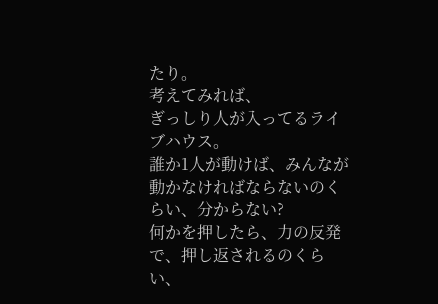たり。
考えてみれば、
ぎっしり人が入ってるライブハウス。
誰か1人が動けば、みんなが動かなければならないのくらい、分からない?
何かを押したら、力の反発で、押し返されるのくらい、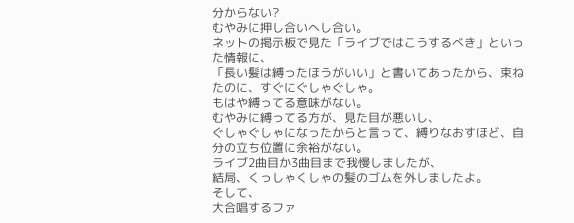分からない?
むやみに押し合いへし合い。
ネットの掲示板で見た「ライブではこうするべき」といった情報に、
「長い髪は縛ったほうがいい」と書いてあったから、束ねたのに、すぐにぐしゃぐしゃ。
もはや縛ってる意味がない。
むやみに縛ってる方が、見た目が悪いし、
ぐしゃぐしゃになったからと言って、縛りなおすほど、自分の立ち位置に余裕がない。
ライブ2曲目か3曲目まで我慢しましたが、
結局、くっしゃくしゃの髪のゴムを外しましたよ。
そして、
大合唱するファ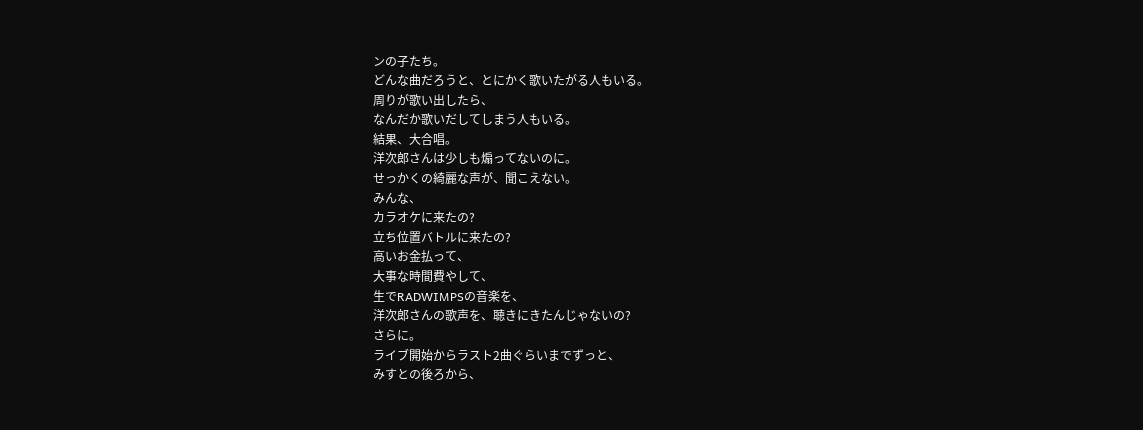ンの子たち。
どんな曲だろうと、とにかく歌いたがる人もいる。
周りが歌い出したら、
なんだか歌いだしてしまう人もいる。
結果、大合唱。
洋次郎さんは少しも煽ってないのに。
せっかくの綺麗な声が、聞こえない。
みんな、
カラオケに来たの?
立ち位置バトルに来たの?
高いお金払って、
大事な時間費やして、
生でRADWIMPSの音楽を、
洋次郎さんの歌声を、聴きにきたんじゃないの?
さらに。
ライブ開始からラスト2曲ぐらいまでずっと、
みすとの後ろから、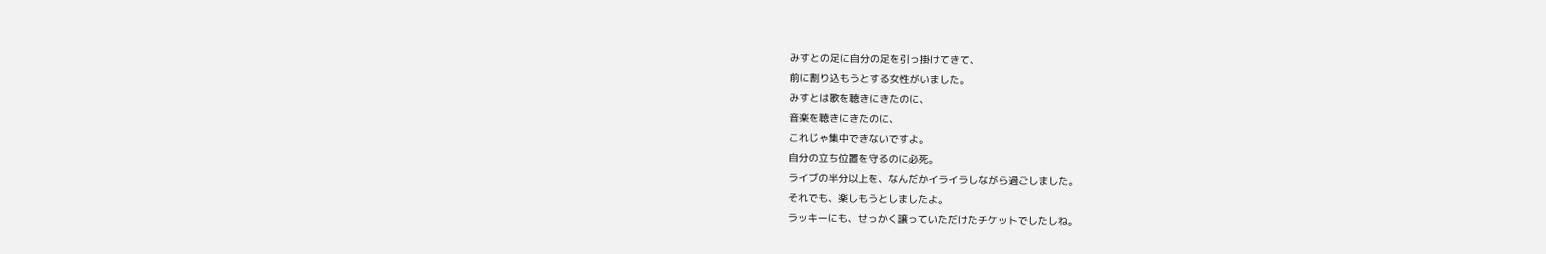みすとの足に自分の足を引っ掛けてきて、
前に割り込もうとする女性がいました。
みすとは歌を聴きにきたのに、
音楽を聴きにきたのに、
これじゃ集中できないですよ。
自分の立ち位置を守るのに必死。
ライブの半分以上を、なんだかイライラしながら過ごしました。
それでも、楽しもうとしましたよ。
ラッキーにも、せっかく譲っていただけたチケットでしたしね。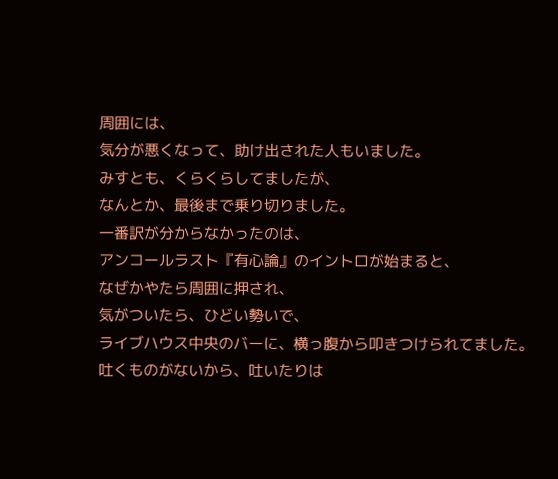周囲には、
気分が悪くなって、助け出された人もいました。
みすとも、くらくらしてましたが、
なんとか、最後まで乗り切りました。
一番訳が分からなかったのは、
アンコールラスト『有心論』のイントロが始まると、
なぜかやたら周囲に押され、
気がついたら、ひどい勢いで、
ライブハウス中央のバーに、横っ腹から叩きつけられてました。
吐くものがないから、吐いたりは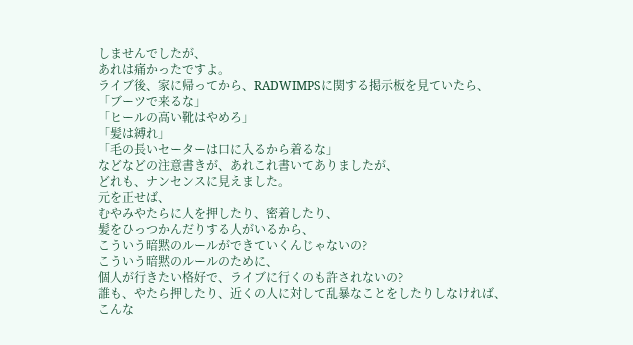しませんでしたが、
あれは痛かったですよ。
ライブ後、家に帰ってから、RADWIMPSに関する掲示板を見ていたら、
「ブーツで来るな」
「ヒールの高い靴はやめろ」
「髪は縛れ」
「毛の長いセーターは口に入るから着るな」
などなどの注意書きが、あれこれ書いてありましたが、
どれも、ナンセンスに見えました。
元を正せば、
むやみやたらに人を押したり、密着したり、
髪をひっつかんだりする人がいるから、
こういう暗黙のルールができていくんじゃないの?
こういう暗黙のルールのために、
個人が行きたい格好で、ライブに行くのも許されないの?
誰も、やたら押したり、近くの人に対して乱暴なことをしたりしなければ、
こんな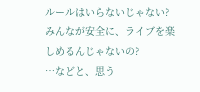ルールはいらないじゃない?
みんなが安全に、ライブを楽しめるんじゃないの?
…などと、思う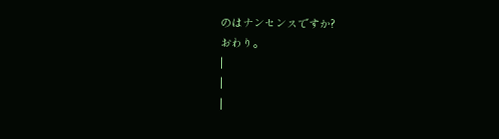のはナンセンスですか?
おわり。
|
|
|